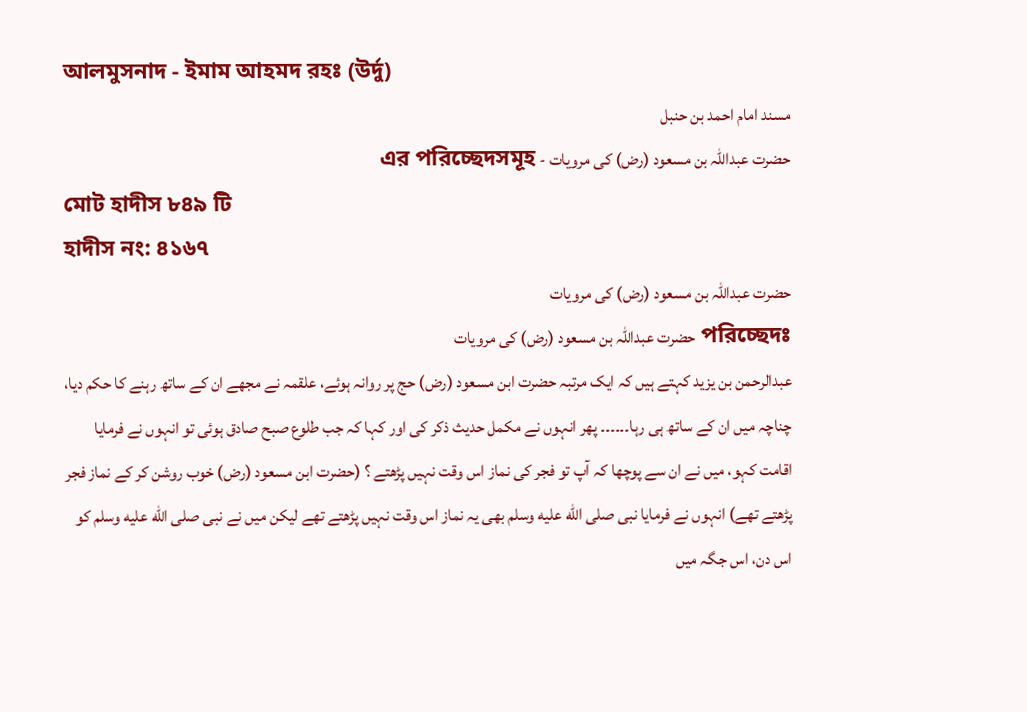আলমুসনাদ - ইমাম আহমদ রহঃ (উর্দু)
مسند امام احمد بن حنبل
حضرت عبداللہ بن مسعود (رض) کی مرویات - এর পরিচ্ছেদসমূহ
মোট হাদীস ৮৪৯ টি
হাদীস নং: ৪১৬৭
حضرت عبداللہ بن مسعود (رض) کی مرویات
পরিচ্ছেদঃ حضرت عبداللہ بن مسعود (رض) کی مرویات
عبدالرحمن بن یزید کہتے ہیں کہ ایک مرتبہ حضرت ابن مسعود (رض) حج پر روانہ ہوئے، علقمہ نے مجھے ان کے ساتھ رہنے کا حکم دیا، چناچہ میں ان کے ساتھ ہی رہا۔۔۔۔۔۔ پھر انہوں نے مکمل حدیث ذکر کی اور کہا کہ جب طلوع صبح صادق ہوئی تو انہوں نے فرمایا اقامت کہو، میں نے ان سے پوچھا کہ آپ تو فجر کی نماز اس وقت نہیں پڑھتے ؟ (حضرت ابن مسعود (رض) خوب روشن کر کے نماز فجر پڑھتے تھے) انہوں نے فرمایا نبی صلى الله عليه وسلم بھی یہ نماز اس وقت نہیں پڑھتے تھے لیکن میں نے نبی صلى الله عليه وسلم کو اس دن، اس جگہ میں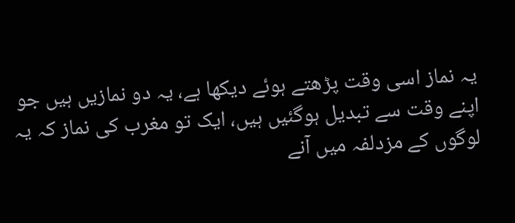یہ نماز اسی وقت پڑھتے ہوئے دیکھا ہے، یہ دو نمازیں ہیں جو اپنے وقت سے تبدیل ہوگئیں ہیں، ایک تو مغرب کی نماز کہ یہ لوگوں کے مزدلفہ میں آنے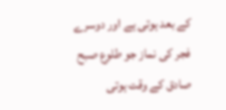کے بعد ہوتی ہے اور دوسرے فجر کی نماز جو طلوع صبح صادق کے وقت ہوتی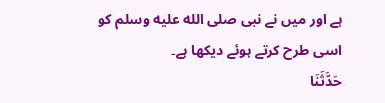ہے اور میں نے نبی صلى الله عليه وسلم کو اسی طرح کرتے ہوئے دیکھا ہے۔
حَدَّثَنَا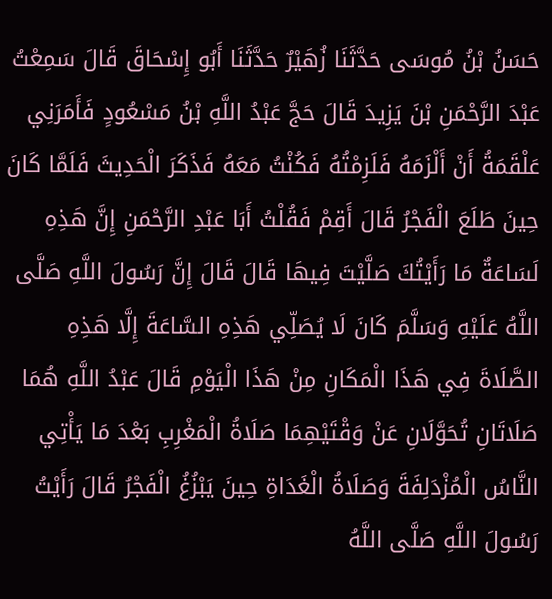حَسَنُ بْنُ مُوسَى حَدَّثَنَا زُهَيْرٌ حَدَّثَنَا أَبُو إِسْحَاقَ قَالَ سَمِعْتُ عَبْدَ الرَّحْمَنِ بْنَ يَزِيدَ قَالَ حَجَّ عَبْدُ اللَّهِ بْنُ مَسْعُودٍ فَأَمَرَنِي عَلْقَمَةُ أَنْ أَلْزَمَهُ فَلَزِمْتُهُ فَكُنْتُ مَعَهُ فَذَكَرَ الْحَدِيثَ فَلَمَّا كَانَ حِينَ طَلَعَ الْفَجْرُ قَالَ أَقِمْ فَقُلْتُ أَبَا عَبْدِ الرَّحْمَنِ إِنَّ هَذِهِ لَسَاعَةٌ مَا رَأَيْتُكَ صَلَّيْتَ فِيهَا قَالَ قَالَ إِنَّ رَسُولَ اللَّهِ صَلَّى اللَّهُ عَلَيْهِ وَسَلَّمَ كَانَ لَا يُصَلِّي هَذِهِ السَّاعَةَ إِلَّا هَذِهِ الصَّلَاةَ فِي هَذَا الْمَكَانِ مِنْ هَذَا الْيَوْمِ قَالَ عَبْدُ اللَّهِ هُمَا صَلَاتَانِ تُحَوَّلَانِ عَنْ وَقْتَيْهِمَا صَلَاةُ الْمَغْرِبِ بَعْدَ مَا يَأْتِي النَّاسُ الْمُزْدَلِفَةَ وَصَلَاةُ الْغَدَاةِ حِينَ يَبْزُغُ الْفَجْرُ قَالَ رَأَيْتُ رَسُولَ اللَّهِ صَلَّى اللَّهُ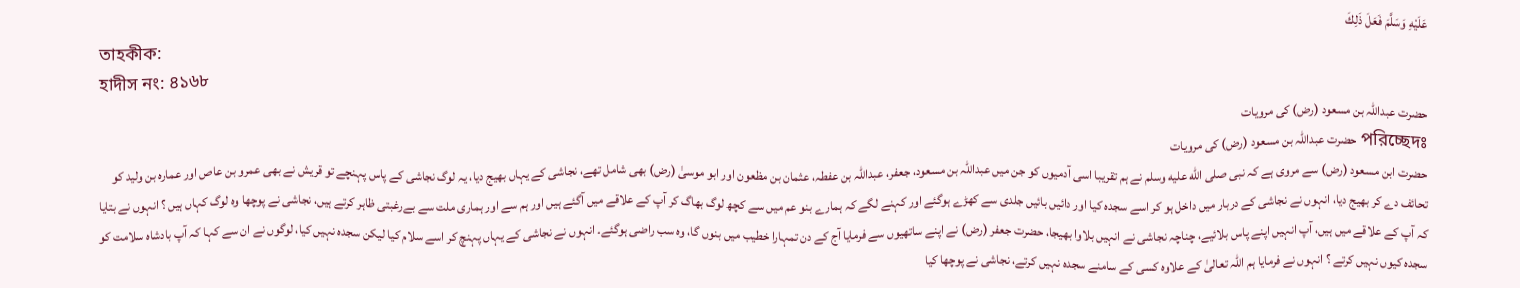عَلَيْهِ وَسَلَّمَ فَعَلَ ذَلِكَ
তাহকীক:
হাদীস নং: ৪১৬৮
حضرت عبداللہ بن مسعود (رض) کی مرویات
পরিচ্ছেদঃ حضرت عبداللہ بن مسعود (رض) کی مرویات
حضرت ابن مسعود (رض) سے مروی ہے کہ نبی صلى الله عليه وسلم نے ہم تقریبا اسی آدمیوں کو جن میں عبداللہ بن مسعود، جعفر، عبداللہ بن عفطہ، عثمان بن مظعون اور ابو موسیٰ (رض) بھی شامل تھے، نجاشی کے یہاں بھیج دیا، یہ لوگ نجاشی کے پاس پہنچے تو قریش نے بھی عمرو بن عاص اور عمارہ بن ولید کو تحائف دے کر بھیج دیا، انہوں نے نجاشی کے دربار میں داخل ہو کر اسے سجدہ کیا اور دائیں بائیں جلدی سے کھڑے ہوگئے اور کہنے لگے کہ ہمارے بنو عم میں سے کچھ لوگ بھاگ کر آپ کے علاقے میں آگئے ہیں اور ہم سے اور ہماری ملت سے بےرغبتی ظاہر کرتے ہیں، نجاشی نے پوچھا وہ لوگ کہاں ہیں ؟ انہوں نے بتایا کہ آپ کے علاقے میں ہیں، آپ انہیں اپنے پاس بلائیے، چناچہ نجاشی نے انہیں بلاوا بھیجا، حضرت جعفر (رض) نے اپنے ساتھیوں سے فرمایا آج کے دن تمہارا خطیب میں بنوں گا، وہ سب راضی ہوگئے۔ انہوں نے نجاشی کے یہاں پہنچ کر اسے سلام کیا لیکن سجدہ نہیں کیا، لوگوں نے ان سے کہا کہ آپ بادشاہ سلامت کو سجدہ کیوں نہیں کرتے ؟ انہوں نے فرمایا ہم اللہ تعالیٰ کے علاوہ کسی کے سامنے سجدہ نہیں کرتے، نجاشی نے پوچھا کیا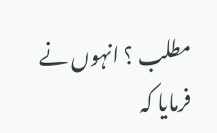مطلب ؟ انہوں نے فرمایا کہ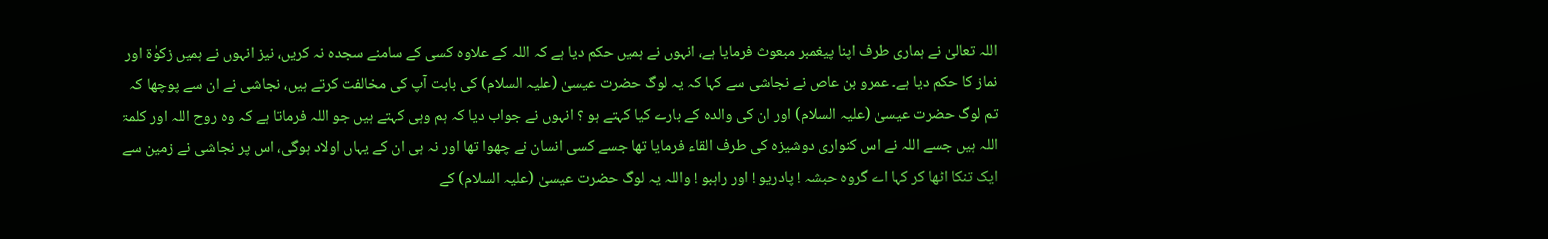اللہ تعالیٰ نے ہماری طرف اپنا پیغمبر مبعوث فرمایا ہے، انہوں نے ہمیں حکم دیا ہے کہ اللہ کے علاوہ کسی کے سامنے سجدہ نہ کریں، نیز انہوں نے ہمیں زکوٰۃ اور نماز کا حکم دیا ہے۔ عمرو بن عاص نے نجاشی سے کہا کہ یہ لوگ حضرت عیسیٰ (علیہ السلام) کی بابت آپ کی مخالفت کرتے ہیں، نجاشی نے ان سے پوچھا کہ تم لوگ حضرت عیسیٰ (علیہ السلام) اور ان کی والدہ کے بارے کیا کہتے ہو ؟ انہوں نے جواب دیا کہ ہم وہی کہتے ہیں جو اللہ فرماتا ہے کہ وہ روح اللہ اور کلمۃ اللہ ہیں جسے اللہ نے اس کنواری دوشیزہ کی طرف القاء فرمایا تھا جسے کسی انسان نے چھوا تھا اور نہ ہی ان کے یہاں اولاد ہوگی، اس پر نجاشی نے زمین سے ایک تنکا اٹھا کر کہا اے گروہ حبشہ ! پادریو ! اور راہبو ! واللہ یہ لوگ حضرت عیسیٰ (علیہ السلام) کے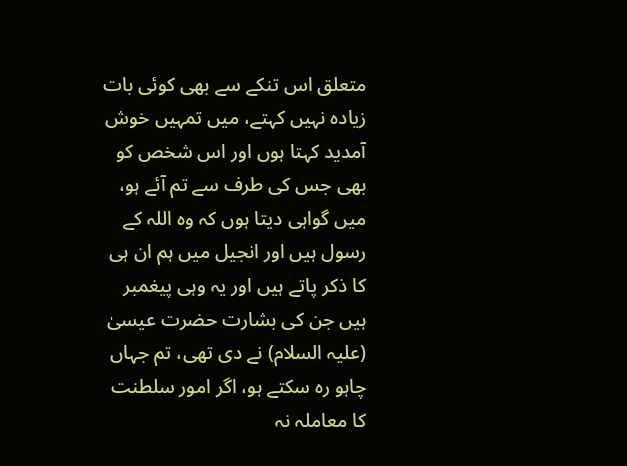متعلق اس تنکے سے بھی کوئی بات زیادہ نہیں کہتے، میں تمہیں خوش آمدید کہتا ہوں اور اس شخص کو بھی جس کی طرف سے تم آئے ہو، میں گواہی دیتا ہوں کہ وہ اللہ کے رسول ہیں اور انجیل میں ہم ان ہی کا ذکر پاتے ہیں اور یہ وہی پیغمبر ہیں جن کی بشارت حضرت عیسیٰ (علیہ السلام) نے دی تھی، تم جہاں چاہو رہ سکتے ہو، اگر امور سلطنت کا معاملہ نہ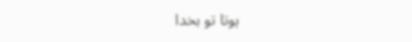ہوتا تو بخدا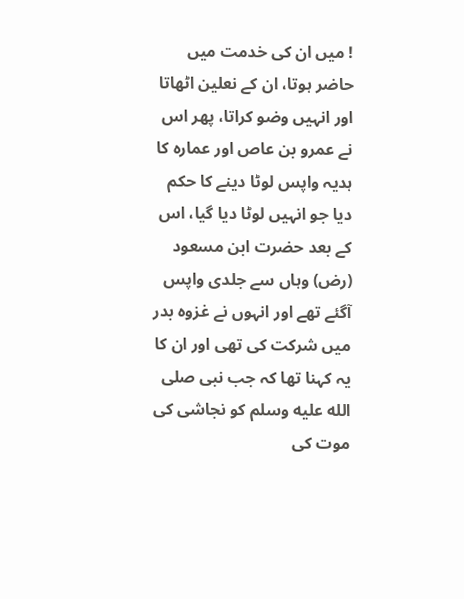! میں ان کی خدمت میں حاضر ہوتا، ان کے نعلین اٹھاتا اور انہیں وضو کراتا، پھر اس نے عمرو بن عاص اور عمارہ کا ہدیہ واپس لوٹا دینے کا حکم دیا جو انہیں لوٹا دیا گیا، اس کے بعد حضرت ابن مسعود (رض) وہاں سے جلدی واپس آگئے تھے اور انہوں نے غزوہ بدر میں شرکت کی تھی اور ان کا یہ کہنا تھا کہ جب نبی صلى الله عليه وسلم کو نجاشی کی موت کی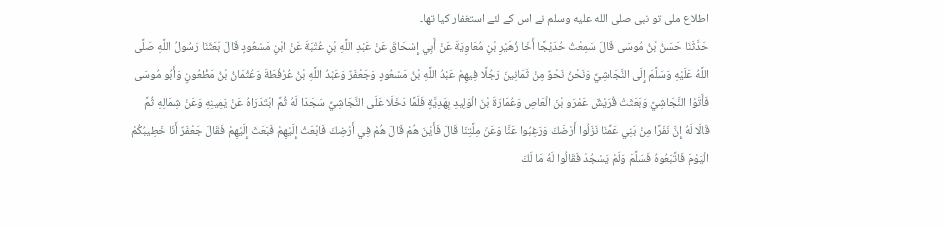اطلاع ملی تو نبی صلى الله عليه وسلم نے اس کے لئے استغفار کیا تھا۔
حَدَّثَنَا حَسَنُ بْنُ مُوسَى قَالَ سَمِعْتُ حُدَيْجًا أَخَا زُهَيْرِ بْنِ مُعَاوِيَةَ عَنْ أَبِي إِسْحَاقَ عَنْ عَبْدِ اللَّهِ بْنِ عُتْبَةَ عَنْ ابْنِ مَسْعُودٍ قَالَ بَعَثَنَا رَسُولُ اللَّهِ صَلَّى اللَّهُ عَلَيْهِ وَسَلَّمَ إِلَى النَّجَاشِيِّ وَنَحْنُ نَحْوٌ مِنْ ثَمَانِينَ رَجُلًا فِيهِمْ عَبْدُ اللَّهِ بْنُ مَسْعُودٍ وَجَعْفَرٌ وَعَبْدُ اللَّهِ بْنُ عُرْفُطَةَ وَعُثْمَانُ بْنُ مَظْعُونٍ وَأَبُو مُوسَى فَأَتَوْا النَّجَاشِيَّ وَبَعَثَتْ قُرَيْشٌ عَمْرَو بْنَ الْعَاصِ وَعُمَارَةَ بْنَ الْوَلِيدِ بِهَدِيَّةٍ فَلَمَّا دَخَلَا عَلَى النَّجَاشِيِّ سَجَدَا لَهُ ثُمَّ ابْتَدَرَاهُ عَنْ يَمِينِهِ وَعَنْ شِمَالِهِ ثُمَّ قَالَا لَهُ إِنَّ نَفَرًا مِنْ بَنِي عَمِّنَا نَزَلُوا أَرْضَكَ وَرَغِبُوا عَنَّا وَعَنْ مِلَّتِنَا قَالَ فَأَيْنَ هُمْ قَالَ هُمْ فِي أَرْضِكَ فَابْعَثْ إِلَيْهِمْ فَبَعَثَ إِلَيْهِمْ فَقَالَ جَعْفَرٌ أَنَا خَطِيبُكُمْ الْيَوْمَ فَاتَّبَعُوهُ فَسَلَّمَ وَلَمْ يَسْجُدْ فَقَالُوا لَهُ مَا لَكَ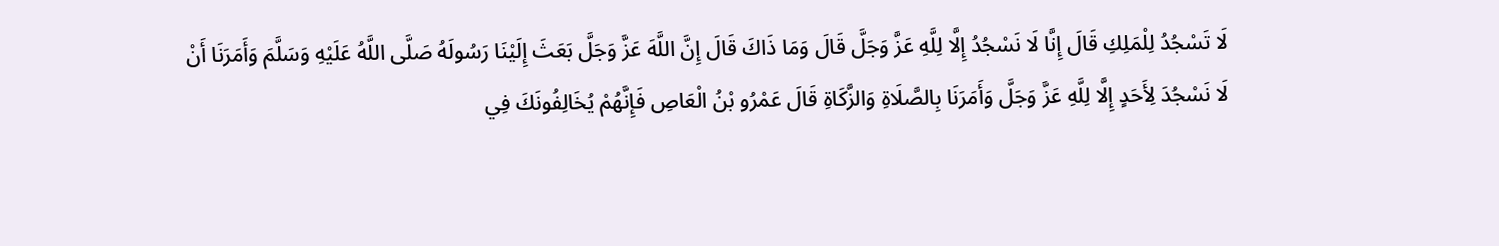لَا تَسْجُدُ لِلْمَلِكِ قَالَ إِنَّا لَا نَسْجُدُ إِلَّا لِلَّهِ عَزَّ وَجَلَّ قَالَ وَمَا ذَاكَ قَالَ إِنَّ اللَّهَ عَزَّ وَجَلَّ بَعَثَ إِلَيْنَا رَسُولَهُ صَلَّى اللَّهُ عَلَيْهِ وَسَلَّمَ وَأَمَرَنَا أَنْ لَا نَسْجُدَ لِأَحَدٍ إِلَّا لِلَّهِ عَزَّ وَجَلَّ وَأَمَرَنَا بِالصَّلَاةِ وَالزَّكَاةِ قَالَ عَمْرُو بْنُ الْعَاصِ فَإِنَّهُمْ يُخَالِفُونَكَ فِي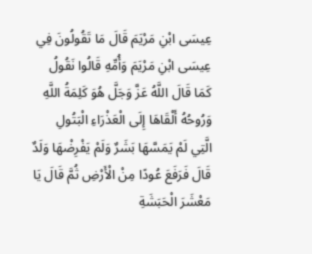عِيسَى ابْنِ مَرْيَمَ قَالَ مَا تَقُولُونَ فِي عِيسَى ابْنِ مَرْيَمَ وَأُمِّهِ قَالُوا نَقُولُ كَمَا قَالَ اللَّهُ عَزَّ وَجَلَّ هُوَ كَلِمَةُ اللَّهِ وَرُوحُهُ أَلْقَاهَا إِلَى الْعَذْرَاءِ الْبَتُولِ الَّتِي لَمْ يَمَسَّهَا بَشَرٌ وَلَمْ يَفْرِضْهَا وَلَدٌ قَالَ فَرَفَعَ عُودًا مِنْ الْأَرْضِ ثُمَّ قَالَ يَا مَعْشَرَ الْحَبَشَةِ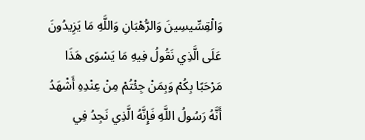وَالْقِسِّيسِينَ وَالرُّهْبَانِ وَاللَّهِ مَا يَزِيدُونَ عَلَى الَّذِي نَقُولُ فِيهِ مَا يَسْوَى هَذَا مَرْحَبًا بِكُمْ وَبِمَنْ جِئْتُمْ مِنْ عِنْدِهِ أَشْهَدُ أَنَّهُ رَسُولُ اللَّهِ فَإِنَّهُ الَّذِي نَجِدُ فِي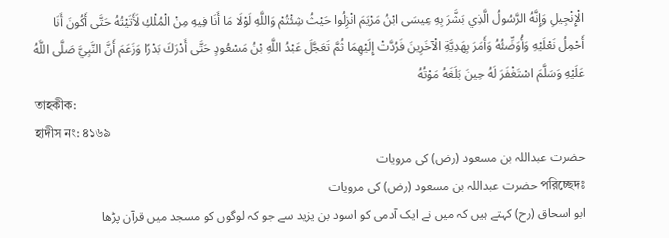الْإِنْجِيلِ وَإِنَّهُ الرَّسُولُ الَّذِي بَشَّرَ بِهِ عِيسَى ابْنُ مَرْيَمَ انْزِلُوا حَيْثُ شِئْتُمْ وَاللَّهِ لَوْلَا مَا أَنَا فِيهِ مِنْ الْمُلْكِ لَأَتَيْتُهُ حَتَّى أَكُونَ أَنَا أَحْمِلُ نَعْلَيْهِ وَأُوَضِّئُهُ وَأَمَرَ بِهَدِيَّةِ الْآخَرِينَ فَرُدَّتْ إِلَيْهِمَا ثُمَّ تَعَجَّلَ عَبْدُ اللَّهِ بْنُ مَسْعُودٍ حَتَّى أَدْرَكَ بَدْرًا وَزَعَمَ أَنَّ النَّبِيَّ صَلَّى اللَّهُ عَلَيْهِ وَسَلَّمَ اسْتَغْفَرَ لَهُ حِينَ بَلَغَهُ مَوْتُهُ
তাহকীক:
হাদীস নং: ৪১৬৯
حضرت عبداللہ بن مسعود (رض) کی مرویات
পরিচ্ছেদঃ حضرت عبداللہ بن مسعود (رض) کی مرویات
ابو اسحاق (رح) کہتے ہیں کہ میں نے ایک آدمی کو اسود بن یزید سے جو کہ لوگوں کو مسجد میں قرآن پڑھا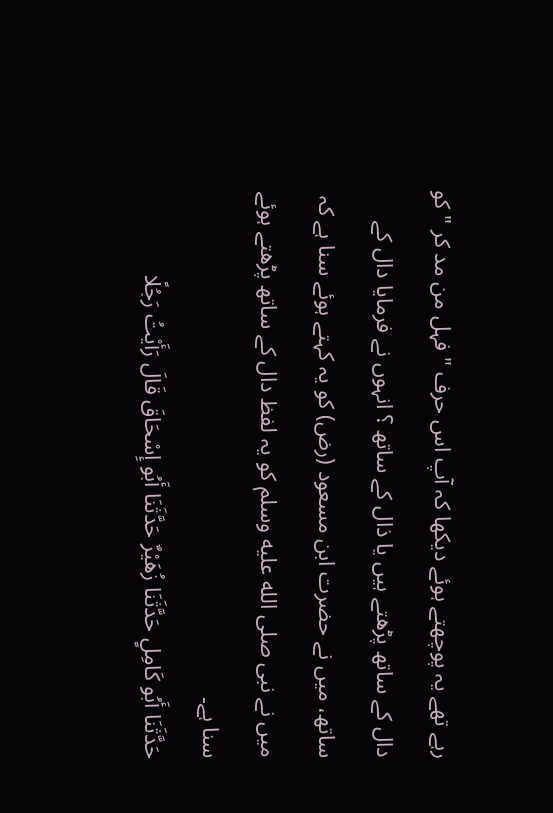رہے تھے یہ پوچھتے ہوئے دیکھا کہ آپ اس حرف " فہل من مد کر " کو دال کے ساتھ پڑھتے ہیں یا ذال کے ساتھ ؟ انہوں نے فرمایا دال کے ساتھ، میں نے حضرت ابن مسعود (رض) کو یہ کہتے ہوئے سنا ہے کہ میں نے نبی صلى الله عليه وسلم کو یہ لفظ دال کے ساتھ پڑھتے ہوئے سنا ہے۔
حَدَّثَنَا أَبُو كَامِلٍ حَدَّثَنَا زُهَيْرٌ حَدَّثَنَا أَبُو إِسْحَاقَ قَالَ رَأَيْتُ رَجُلًا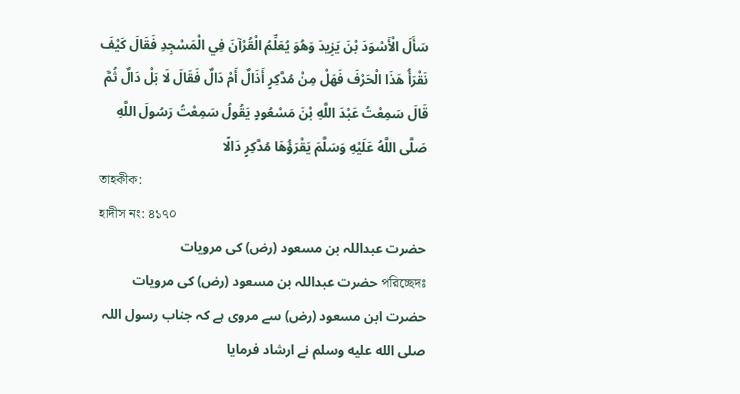سَأَلَ الْأَسْوَدَ بْنَ يَزِيدَ وَهُوَ يُعَلِّمُ الْقُرْآنَ فِي الْمَسْجِدِ فَقَالَ كَيْفَ نَقْرَأُ هَذَا الْحَرْفَ فَهَلْ مِنْ مُدَّكِرٍ أَذَالٌ أَمْ دَالٌ فَقَالَ لَا بَلْ دَالٌ ثُمَّ قَالَ سَمِعْتُ عَبْدَ اللَّهِ بْنَ مَسْعُودٍ يَقُولُ سَمِعْتُ رَسُولَ اللَّهِ صَلَّى اللَّهُ عَلَيْهِ وَسَلَّمَ يَقْرَؤُهَا مُدَّكِرٍ دَالًا
তাহকীক:
হাদীস নং: ৪১৭০
حضرت عبداللہ بن مسعود (رض) کی مرویات
পরিচ্ছেদঃ حضرت عبداللہ بن مسعود (رض) کی مرویات
حضرت ابن مسعود (رض) سے مروی ہے کہ جناب رسول اللہ صلى الله عليه وسلم نے ارشاد فرمایا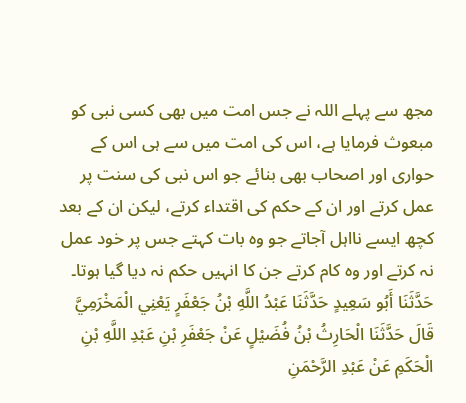مجھ سے پہلے اللہ نے جس امت میں بھی کسی نبی کو مبعوث فرمایا ہے، اس کی امت میں سے ہی اس کے حواری اور اصحاب بھی بنائے جو اس نبی کی سنت پر عمل کرتے اور ان کے حکم کی اقتداء کرتے، لیکن ان کے بعد کچھ ایسے نااہل آجاتے جو وہ بات کہتے جس پر خود عمل نہ کرتے اور وہ کام کرتے جن کا انہیں حکم نہ دیا گیا ہوتا۔
حَدَّثَنَا أَبُو سَعِيدٍ حَدَّثَنَا عَبْدُ اللَّهِ بْنُ جَعْفَرٍ يَعْنِي الْمَخْرَمِيَّ قَالَ حَدَّثَنَا الْحَارِثُ بْنُ فُضَيْلٍ عَنْ جَعْفَرِ بْنِ عَبْدِ اللَّهِ بْنِ الْحَكَمِ عَنْ عَبْدِ الرَّحْمَنِ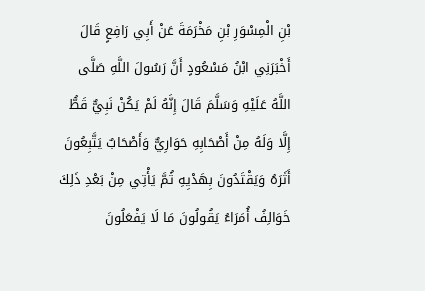بْنِ الْمِسْوَرِ بْنِ مَخْرَمَةَ عَنْ أَبِي رَافِعٍ قَالَ أَخْبَرَنِي ابْنُ مَسْعُودٍ أَنَّ رَسُولَ اللَّهِ صَلَّى اللَّهُ عَلَيْهِ وَسَلَّمَ قَالَ إِنَّهُ لَمْ يَكُنْ نَبِيٌّ قَطُّ إِلَّا وَلَهُ مِنْ أَصْحَابِهِ حَوَارِيٌّ وَأَصْحَابٌ يَتَّبِعُونَ أَثَرَهُ وَيَقْتَدُونَ بِهَدْيِهِ ثُمَّ يَأْتِي مِنْ بَعْدِ ذَلِكَ خَوَالِفُ أُمَرَاءُ يَقُولُونَ مَا لَا يَفْعَلُونَ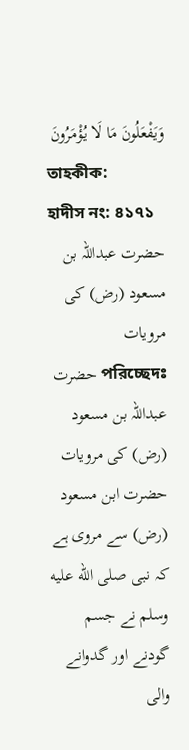وَيَفْعَلُونَ مَا لَا يُؤْمَرُونَ
তাহকীক:
হাদীস নং: ৪১৭১
حضرت عبداللہ بن مسعود (رض) کی مرویات
পরিচ্ছেদঃ حضرت عبداللہ بن مسعود (رض) کی مرویات
حضرت ابن مسعود (رض) سے مروی ہے کہ نبی صلى الله عليه وسلم نے جسم گودنے اور گدوانے والی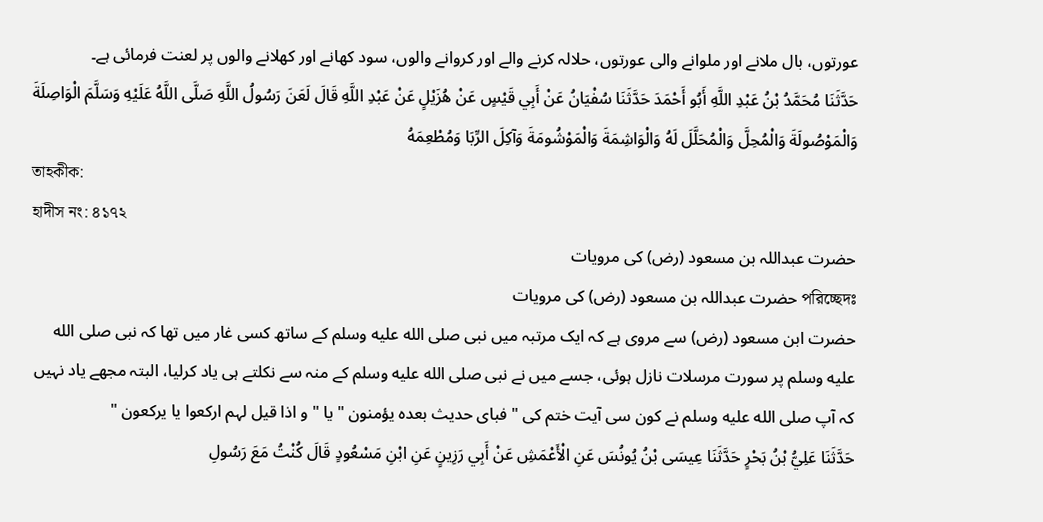عورتوں، بال ملانے اور ملوانے والی عورتوں، حلالہ کرنے والے اور کروانے والوں، سود کھانے اور کھلانے والوں پر لعنت فرمائی ہے۔
حَدَّثَنَا مُحَمَّدُ بْنُ عَبْدِ اللَّهِ أَبُو أَحْمَدَ حَدَّثَنَا سُفْيَانُ عَنْ أَبِي قَيْسٍ عَنْ هُزَيْلٍ عَنْ عَبْدِ اللَّهِ قَالَ لَعَنَ رَسُولُ اللَّهِ صَلَّى اللَّهُ عَلَيْهِ وَسَلَّمَ الْوَاصِلَةَ وَالْمَوْصُولَةَ وَالْمُحِلَّ وَالْمُحَلَّلَ لَهُ وَالْوَاشِمَةَ وَالْمَوْشُومَةَ وَآكِلَ الرِّبَا وَمُطْعِمَهُ
তাহকীক:
হাদীস নং: ৪১৭২
حضرت عبداللہ بن مسعود (رض) کی مرویات
পরিচ্ছেদঃ حضرت عبداللہ بن مسعود (رض) کی مرویات
حضرت ابن مسعود (رض) سے مروی ہے کہ ایک مرتبہ میں نبی صلى الله عليه وسلم کے ساتھ کسی غار میں تھا کہ نبی صلى الله عليه وسلم پر سورت مرسلات نازل ہوئی، جسے میں نے نبی صلى الله عليه وسلم کے منہ سے نکلتے ہی یاد کرلیا، البتہ مجھے یاد نہیں کہ آپ صلى الله عليه وسلم نے کون سی آیت ختم کی " فبای حدیث بعدہ یؤمنون " یا " و اذا قیل لہم ارکعوا یا یرکعون "
حَدَّثَنَا عَلِيُّ بْنُ بَحْرٍ حَدَّثَنَا عِيسَى بْنُ يُونُسَ عَنِ الْأَعْمَشِ عَنْ أَبِي رَزِينٍ عَنِ ابْنِ مَسْعُودٍ قَالَ كُنْتُ مَعَ رَسُولِ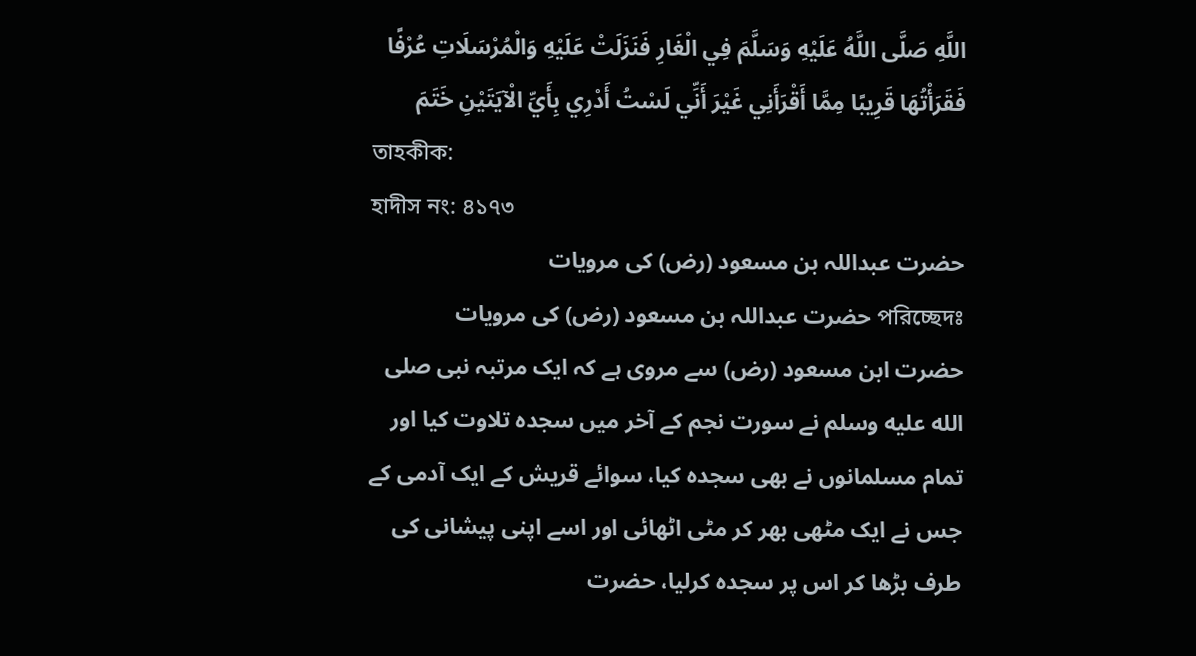اللَّهِ صَلَّى اللَّهُ عَلَيْهِ وَسَلَّمَ فِي الْغَارِ فَنَزَلَتْ عَلَيْهِ وَالْمُرْسَلَاتِ عُرْفًا فَقَرَأْتُهَا قَرِيبًا مِمَّا أَقْرَأَنِي غَيْرَ أَنِّي لَسْتُ أَدْرِي بِأَيِّ الْآيَتَيْنِ خَتَمَ
তাহকীক:
হাদীস নং: ৪১৭৩
حضرت عبداللہ بن مسعود (رض) کی مرویات
পরিচ্ছেদঃ حضرت عبداللہ بن مسعود (رض) کی مرویات
حضرت ابن مسعود (رض) سے مروی ہے کہ ایک مرتبہ نبی صلى الله عليه وسلم نے سورت نجم کے آخر میں سجدہ تلاوت کیا اور تمام مسلمانوں نے بھی سجدہ کیا، سوائے قریش کے ایک آدمی کے جس نے ایک مٹھی بھر کر مٹی اٹھائی اور اسے اپنی پیشانی کی طرف بڑھا کر اس پر سجدہ کرلیا، حضرت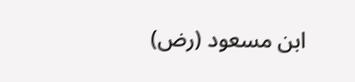ابن مسعود (رض)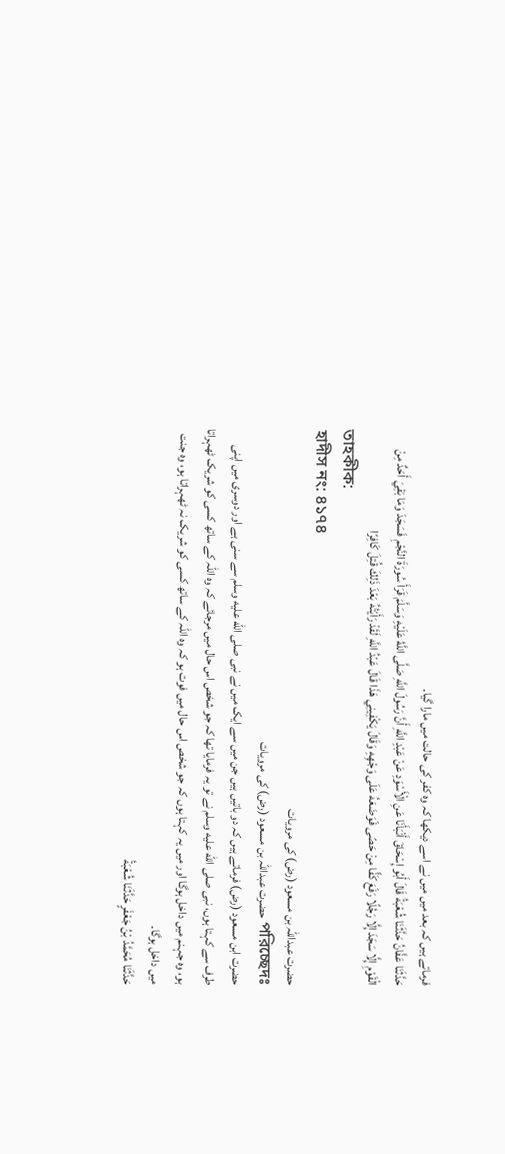فرماتے ہیں کہ بعد میں میں نے اسے دیکھا کہ وہ کفر کی حالت میں مارا گیا۔
حَدَّثَنَا عَفَّانُ حَدَّثَنَا شُعْبَةُ قَالَ أَبُو إِسْحَاقَ أَنْبَأَنَا عَنِ الْأَسْوَدِ عَنْ عَبْدِ اللَّهِ أَنَّ رَسُولَ اللَّهِ صَلَّى اللَّهُ عَلَيْهِ وَسَلَّمَ قَرَأَ سُورَةَ النَّجْمِ فَسَجَدَ وَمَا بَقِيَ أَحَدٌ مِنْ الْقَوْمِ إِلَّا سَجَدَ إِلَّا رَجُلًا رَفَعَ كَفًّا مِنْ حَصًى فَوَضَعَهُ عَلَى وَجْهِهِ وَقَالَ يَكْفِينِي هَذَا قَالَ عَبْدُ اللَّهِ لَقَدْ رَأَيْتُهُ بَعْدَ ذَلِكَ قُتِلَ كَافِرًا
তাহকীক:
হাদীস নং: ৪১৭৪
حضرت عبداللہ بن مسعود (رض) کی مرویات
পরিচ্ছেদঃ حضرت عبداللہ بن مسعود (رض) کی مرویات
حضرت ابن مسعود (رض) فرماتے ہیں کہ دو باتیں ہیں جن میں سے ایک میں نے نبی صلى الله عليه وسلم سے سنی ہے اور دوسری میں اپنی طرف سے کہتا ہوں، نبی صلى الله عليه وسلم نے تو یہ فرمایا تھا کہ جو شخص اس حال میں مرجائے کہ وہ اللہ کے ساتھ کسی کو شریک ٹھہراتا ہو، وہ جہنم میں داخل ہوگا اور میں یہ کہتا ہوں کہ جو شخص اس حال میں فوت ہو کہ وہ اللہ کے ساتھ کسی کو شریک نہ ٹھہراتا ہو، وہ جنت میں داخل ہوگا۔
حَدَّثَنَا مُحَمَّدُ بْنُ جَعْفَرٍ حَدَّثَنَا شُعْبَةُ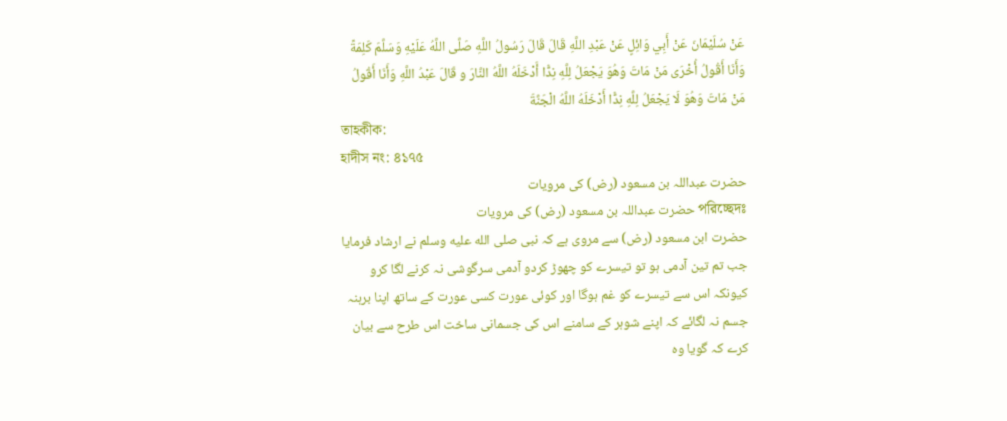عَنْ سُلَيْمَانَ عَنْ أَبِي وَائِلٍ عَنْ عَبْدِ اللَّهِ قَالَ قَالَ رَسُولُ اللَّهِ صَلَّى اللَّهُ عَلَيْهِ وَسَلَّمَ كَلِمَةً وَأَنَا أَقُولُ أُخْرَى مَنْ مَاتَ وَهُوَ يَجْعَلُ لِلَّهِ نِدًّا أَدْخَلَهُ اللَّهُ النَّارَ و قَالَ عَبْدُ اللَّهِ وَأَنَا أَقُولُ مَنْ مَاتَ وَهُوَ لَا يَجْعَلُ لِلَّهِ نِدًّا أَدْخَلَهُ اللَّهُ الْجَنَّةَ
তাহকীক:
হাদীস নং: ৪১৭৫
حضرت عبداللہ بن مسعود (رض) کی مرویات
পরিচ্ছেদঃ حضرت عبداللہ بن مسعود (رض) کی مرویات
حضرت ابن مسعود (رض) سے مروی ہے کہ نبی صلى الله عليه وسلم نے ارشاد فرمایا جب تم تین آدمی ہو تو تیسرے کو چھوڑ کردو آدمی سرگوشی نہ کرنے لگا کرو کیونکہ اس سے تیسرے کو غم ہوگا اور کوئی عورت کسی عورت کے ساتھ اپنا برہنہ جسم نہ لگائے کہ اپنے شوہر کے سامنے اس کی جسمانی ساخت اس طرح سے بیان کرے کہ گویا وہ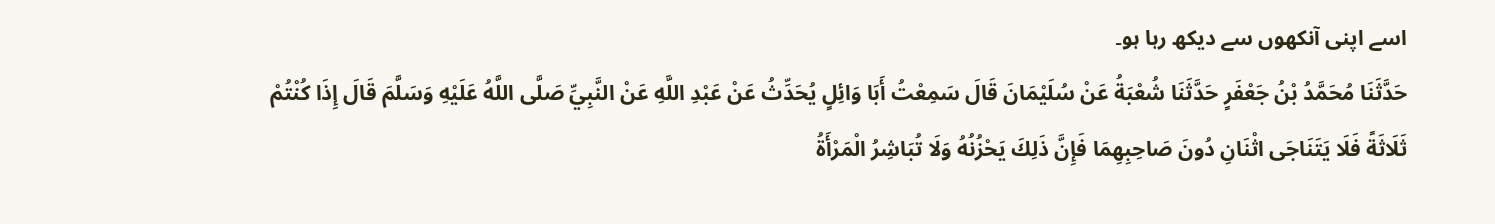اسے اپنی آنکھوں سے دیکھ رہا ہو۔
حَدَّثَنَا مُحَمَّدُ بْنُ جَعْفَرٍ حَدَّثَنَا شُعْبَةُ عَنْ سُلَيْمَانَ قَالَ سَمِعْتُ أَبَا وَائِلٍ يُحَدِّثُ عَنْ عَبْدِ اللَّهِ عَنْ النَّبِيِّ صَلَّى اللَّهُ عَلَيْهِ وَسَلَّمَ قَالَ إِذَا كُنْتُمْ ثَلَاثَةً فَلَا يَتَنَاجَى اثْنَانِ دُونَ صَاحِبِهِمَا فَإِنَّ ذَلِكَ يَحْزُنُهُ وَلَا تُبَاشِرُ الْمَرْأَةُ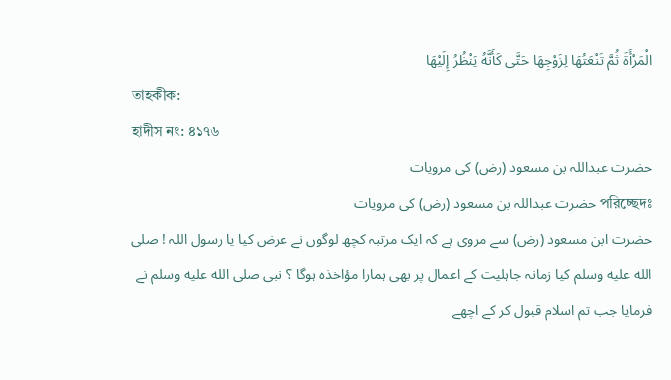الْمَرْأَةَ ثُمَّ تَنْعَتُهَا لِزَوْجِهَا حَتَّى كَأَنَّهُ يَنْظُرُ إِلَيْهَا
তাহকীক:
হাদীস নং: ৪১৭৬
حضرت عبداللہ بن مسعود (رض) کی مرویات
পরিচ্ছেদঃ حضرت عبداللہ بن مسعود (رض) کی مرویات
حضرت ابن مسعود (رض) سے مروی ہے کہ ایک مرتبہ کچھ لوگوں نے عرض کیا یا رسول اللہ ! صلى الله عليه وسلم کیا زمانہ جاہلیت کے اعمال پر بھی ہمارا مؤاخذہ ہوگا ؟ نبی صلى الله عليه وسلم نے فرمایا جب تم اسلام قبول کر کے اچھے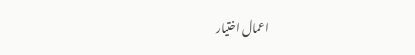اعمال اختیار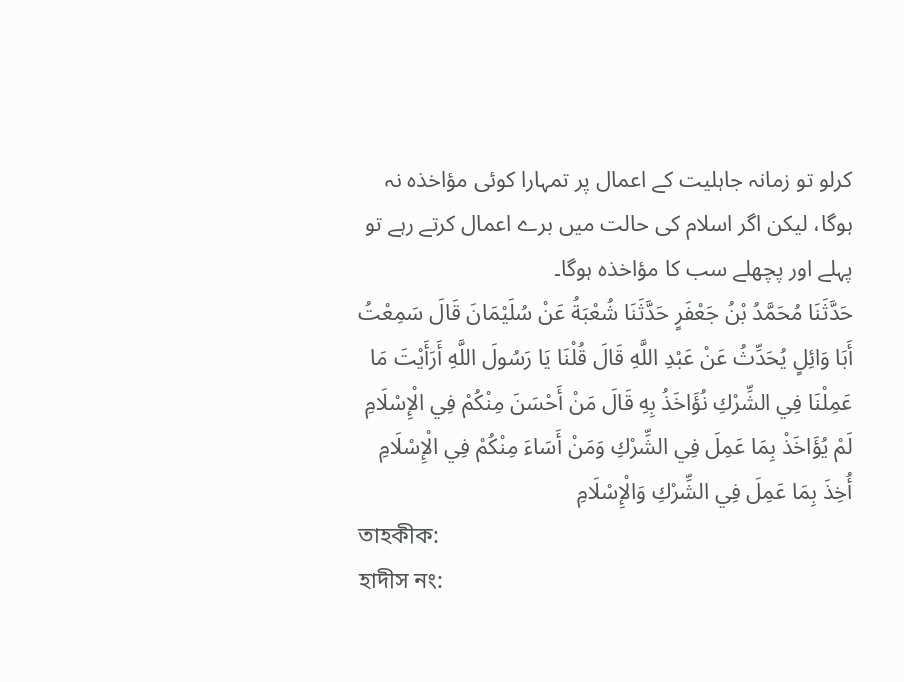کرلو تو زمانہ جاہلیت کے اعمال پر تمہارا کوئی مؤاخذہ نہ ہوگا، لیکن اگر اسلام کی حالت میں برے اعمال کرتے رہے تو پہلے اور پچھلے سب کا مؤاخذہ ہوگا۔
حَدَّثَنَا مُحَمَّدُ بْنُ جَعْفَرٍ حَدَّثَنَا شُعْبَةُ عَنْ سُلَيْمَانَ قَالَ سَمِعْتُ أَبَا وَائِلٍ يُحَدِّثُ عَنْ عَبْدِ اللَّهِ قَالَ قُلْنَا يَا رَسُولَ اللَّهِ أَرَأَيْتَ مَا عَمِلْنَا فِي الشِّرْكِ نُؤَاخَذُ بِهِ قَالَ مَنْ أَحْسَنَ مِنْكُمْ فِي الْإِسْلَامِ لَمْ يُؤَاخَذْ بِمَا عَمِلَ فِي الشِّرْكِ وَمَنْ أَسَاءَ مِنْكُمْ فِي الْإِسْلَامِ أُخِذَ بِمَا عَمِلَ فِي الشِّرْكِ وَالْإِسْلَامِ
তাহকীক:
হাদীস নং: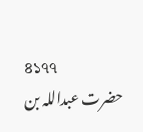৪১৭৭
حضرت عبداللہ بن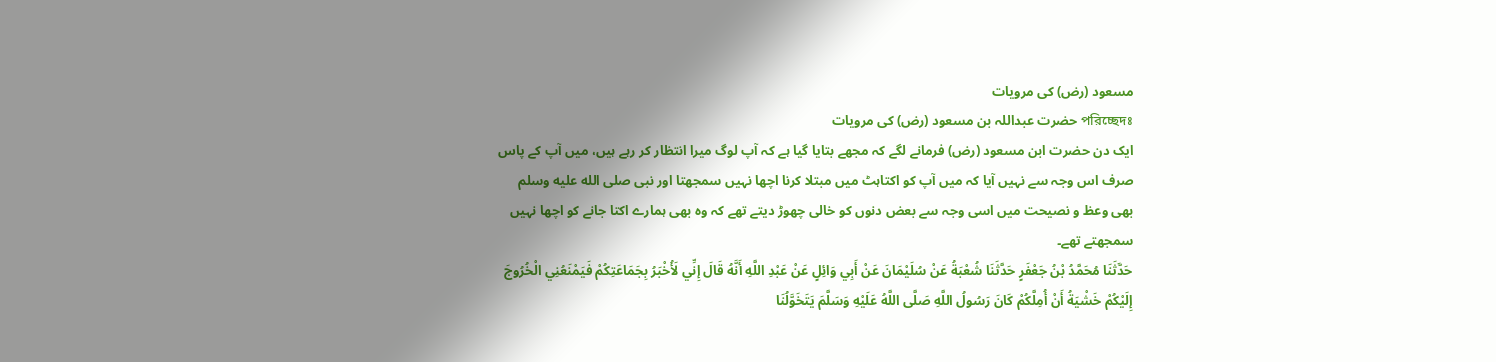مسعود (رض) کی مرویات
পরিচ্ছেদঃ حضرت عبداللہ بن مسعود (رض) کی مرویات
ایک دن حضرت ابن مسعود (رض) فرمانے لگے کہ مجھے بتایا گیا ہے کہ آپ لوگ میرا انتظار کر رہے ہیں، میں آپ کے پاس صرف اس وجہ سے نہیں آیا کہ میں آپ کو اکتاہٹ میں مبتلا کرنا اچھا نہیں سمجھتا اور نبی صلى الله عليه وسلم بھی وعظ و نصیحت میں اسی وجہ سے بعض دنوں کو خالی چھوڑ دیتے تھے کہ وہ بھی ہمارے اکتا جانے کو اچھا نہیں سمجھتے تھے۔
حَدَّثَنَا مُحَمَّدُ بْنُ جَعْفَرٍ حَدَّثَنَا شُعْبَةُ عَنْ سُلَيْمَانَ عَنْ أَبِي وَائِلٍ عَنْ عَبْدِ اللَّهِ أَنَّهُ قَالَ إِنِّي لَأُخْبَرُ بِجَمَاعَتِكُمْ فَيَمْنَعُنِي الْخُرُوجَ إِلَيْكُمْ خَشْيَةُ أَنْ أُمِلَّكُمْ كَانَ رَسُولُ اللَّهِ صَلَّى اللَّهُ عَلَيْهِ وَسَلَّمَ يَتَخَوَّلُنَا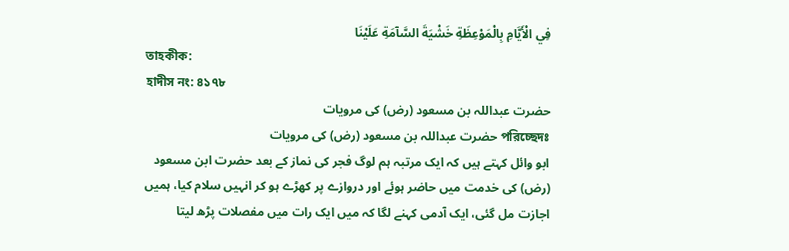فِي الْأَيَّامِ بِالْمَوْعِظَةِ خَشْيَةَ السَّآمَةِ عَلَيْنَا
তাহকীক:
হাদীস নং: ৪১৭৮
حضرت عبداللہ بن مسعود (رض) کی مرویات
পরিচ্ছেদঃ حضرت عبداللہ بن مسعود (رض) کی مرویات
ابو وائل کہتے ہیں کہ ایک مرتبہ ہم لوگ فجر کی نماز کے بعد حضرت ابن مسعود (رض) کی خدمت میں حاضر ہوئے اور دروازے پر کھڑے ہو کر انہیں سلام کیا، ہمیں اجازت مل گئی، ایک آدمی کہنے لگا کہ میں ایک رات میں مفصلات پڑھ لیتا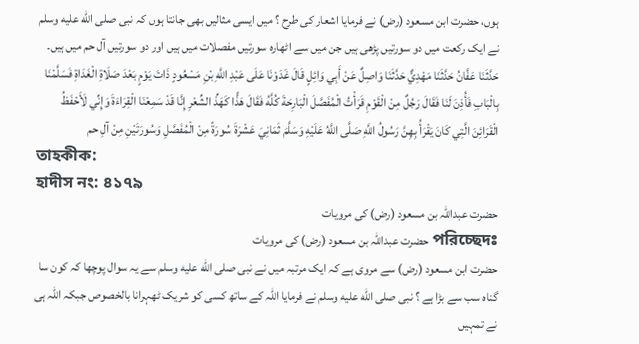ہوں، حضرت ابن مسعود (رض) نے فرمایا اشعار کی طرح ؟ میں ایسی مثالیں بھی جانتا ہوں کہ نبی صلى الله عليه وسلم نے ایک رکعت میں دو سورتیں پڑھی ہیں جن میں سے اٹھارہ سورتیں مفصلات میں ہیں اور دو سورتیں آل حم میں ہیں۔
حَدَّثَنَا عَفَّانُ حَدَّثَنَا مَهْدِيٌّ حَدَّثَنَا وَاصِلٌ عَنْ أَبِي وَائِلٍ قَالَ غَدَوْنَا عَلَى عَبْدِ اللَّهِ بْنِ مَسْعُودٍ ذَاتَ يَوْمٍ بَعْدَ صَلَاةِ الْغَدَاةِ فَسَلَّمْنَا بِالْبَابِ فَأُذِنَ لَنَا فَقَالَ رَجُلٌ مِنْ الْقَوْمِ قَرَأْتُ الْمُفَصَّلَ الْبَارِحَةَ كُلَّهُ فَقَالَ هَذًّا كَهَذِّ الشِّعْرِ إِنَّا قَدْ سَمِعْنَا الْقِرَاءَةَ وَإِنِّي لَأَحْفَظُ الْقَرَائِنَ الَّتِي كَانَ يَقْرَأُ بِهِنَّ رَسُولُ اللَّهِ صَلَّى اللَّهُ عَلَيْهِ وَسَلَّمَ ثَمَانِيَ عَشْرَةَ سُورَةً مِنْ الْمُفَصَّلِ وَسُورَتَيْنِ مِنْ آلِ حم
তাহকীক:
হাদীস নং: ৪১৭৯
حضرت عبداللہ بن مسعود (رض) کی مرویات
পরিচ্ছেদঃ حضرت عبداللہ بن مسعود (رض) کی مرویات
حضرت ابن مسعود (رض) سے مروی ہے کہ ایک مرتبہ میں نے نبی صلى الله عليه وسلم سے یہ سوال پوچھا کہ کون سا گناہ سب سے بڑا ہے ؟ نبی صلى الله عليه وسلم نے فرمایا اللہ کے ساتھ کسی کو شریک ٹھہرانا بالخصوص جبکہ اللہ ہی نے تمہیں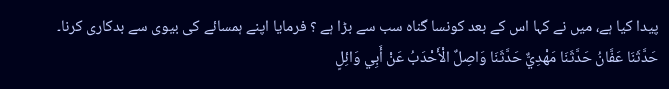پیدا کیا ہے، میں نے کہا اس کے بعد کونسا گناہ سب سے بڑا ہے ؟ فرمایا اپنے ہمسائے کی بیوی سے بدکاری کرنا۔
حَدَّثَنَا عَفَّانُ حَدَّثَنَا مَهْدِيٌّ حَدَّثَنَا وَاصِلٌ الْأَحْدَبُ عَنْ أَبِي وَائِلٍ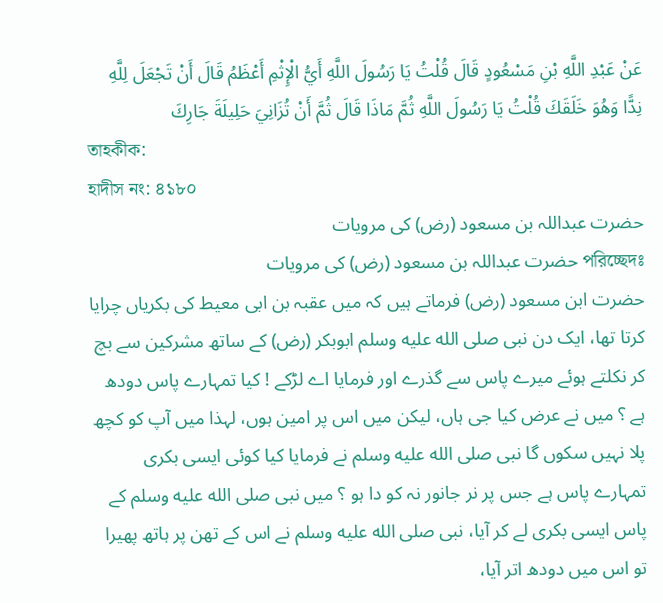عَنْ عَبْدِ اللَّهِ بْنِ مَسْعُودٍ قَالَ قُلْتُ يَا رَسُولَ اللَّهِ أَيُّ الْإِثْمِ أَعْظَمُ قَالَ أَنْ تَجْعَلَ لِلَّهِ نِدًّا وَهُوَ خَلَقَكَ قُلْتُ يَا رَسُولَ اللَّهِ ثُمَّ مَاذَا قَالَ ثُمَّ أَنْ تُزَانِيَ حَلِيلَةَ جَارِكَ
তাহকীক:
হাদীস নং: ৪১৮০
حضرت عبداللہ بن مسعود (رض) کی مرویات
পরিচ্ছেদঃ حضرت عبداللہ بن مسعود (رض) کی مرویات
حضرت ابن مسعود (رض) فرماتے ہیں کہ میں عقبہ بن ابی معیط کی بکریاں چرایا کرتا تھا، ایک دن نبی صلى الله عليه وسلم ابوبکر (رض) کے ساتھ مشرکین سے بچ کر نکلتے ہوئے میرے پاس سے گذرے اور فرمایا اے لڑکے ! کیا تمہارے پاس دودھ ہے ؟ میں نے عرض کیا جی ہاں، لیکن میں اس پر امین ہوں، لہذا میں آپ کو کچھ پلا نہیں سکوں گا نبی صلى الله عليه وسلم نے فرمایا کیا کوئی ایسی بکری تمہارے پاس ہے جس پر نر جانور نہ کو دا ہو ؟ میں نبی صلى الله عليه وسلم کے پاس ایسی بکری لے کر آیا، نبی صلى الله عليه وسلم نے اس کے تھن پر ہاتھ پھیرا تو اس میں دودھ اتر آیا،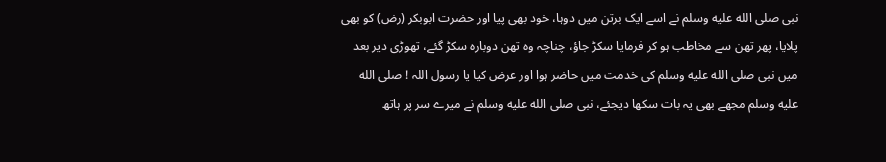نبی صلى الله عليه وسلم نے اسے ایک برتن میں دوہا، خود بھی پیا اور حضرت ابوبکر (رض) کو بھی پلایا، پھر تھن سے مخاطب ہو کر فرمایا سکڑ جاؤ، چناچہ وہ تھن دوبارہ سکڑ گئے، تھوڑی دیر بعد میں نبی صلى الله عليه وسلم کی خدمت میں حاضر ہوا اور عرض کیا یا رسول اللہ ! صلى الله عليه وسلم مجھے بھی یہ بات سکھا دیجئے، نبی صلى الله عليه وسلم نے میرے سر پر ہاتھ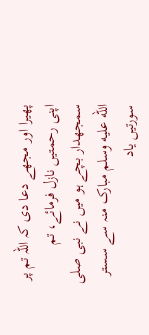پھیرا اور مجھے دعا دی کہ اللہ تم پر اپنی رحمتیں نازل فرمائے، تم سمجھدار بچے ہو میں نے نبی صلى الله عليه وسلم مبارک منہ سے سستر سورتیں یاد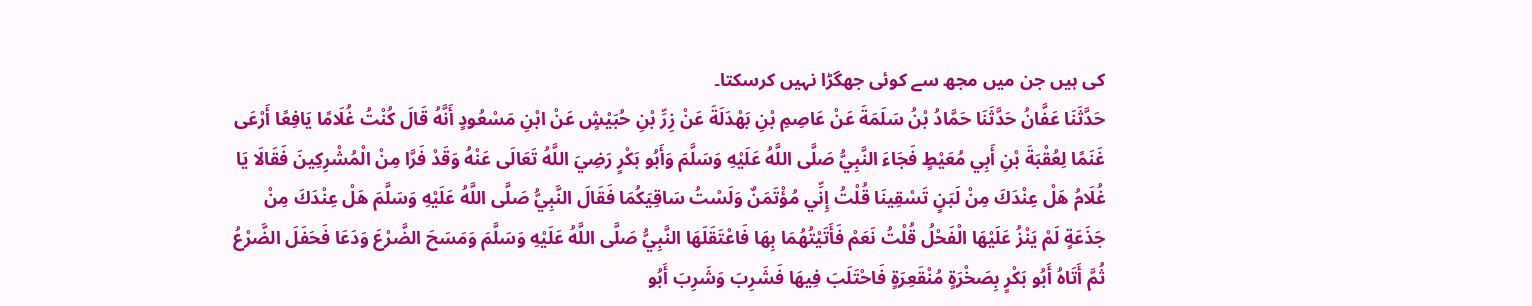کی ہیں جن میں مجھ سے کوئی جھگڑا نہیں کرسکتا۔
حَدَّثَنَا عَفَّانُ حَدَّثَنَا حَمَّادُ بْنُ سَلَمَةَ عَنْ عَاصِمِ بْنِ بَهْدَلَةَ عَنْ زِرِّ بْنِ حُبَيْشٍ عَنْ ابْنِ مَسْعُودٍ أَنَّهُ قَالَ كُنْتُ غُلَامًا يَافِعًا أَرْعَى غَنَمًا لِعُقْبَةَ بْنِ أَبِي مُعَيْطٍ فَجَاءَ النَّبِيُّ صَلَّى اللَّهُ عَلَيْهِ وَسَلَّمَ وَأَبُو بَكْرٍ رَضِيَ اللَّهُ تَعَالَى عَنْهُ وَقَدْ فَرَّا مِنْ الْمُشْرِكِينَ فَقَالَا يَا غُلَامُ هَلْ عِنْدَكَ مِنْ لَبَنٍ تَسْقِينَا قُلْتُ إِنِّي مُؤْتَمَنٌ وَلَسْتُ سَاقِيَكُمَا فَقَالَ النَّبِيُّ صَلَّى اللَّهُ عَلَيْهِ وَسَلَّمَ هَلْ عِنْدَكَ مِنْ جَذَعَةٍ لَمْ يَنْزُ عَلَيْهَا الْفَحْلُ قُلْتُ نَعَمْ فَأَتَيْتُهُمَا بِهَا فَاعْتَقَلَهَا النَّبِيُّ صَلَّى اللَّهُ عَلَيْهِ وَسَلَّمَ وَمَسَحَ الضَّرْعَ وَدَعَا فَحَفَلَ الضَّرْعُ ثُمَّ أَتَاهُ أَبُو بَكْرٍ بِصَخْرَةٍ مُنْقَعِرَةٍ فَاحْتَلَبَ فِيهَا فَشَرِبَ وَشَرِبَ أَبُو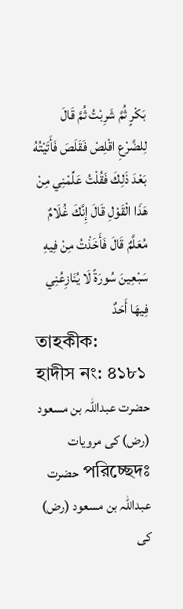بَكْرٍ ثُمَّ شَرِبْتُ ثُمَّ قَالَ لِلضَّرْعِ اقْلِصْ فَقَلَصَ فَأَتَيْتُهُ بَعْدَ ذَلِكَ فَقُلْتُ عَلِّمْنِي مِنْ هَذَا الْقَوْلِ قَالَ إِنَّكَ غُلَامٌ مُعَلَّمٌ قَالَ فَأَخَذْتُ مِنْ فِيهِ سَبْعِينَ سُورَةً لَا يُنَازِعُنِي فِيهَا أَحَدٌ
তাহকীক:
হাদীস নং: ৪১৮১
حضرت عبداللہ بن مسعود (رض) کی مرویات
পরিচ্ছেদঃ حضرت عبداللہ بن مسعود (رض) کی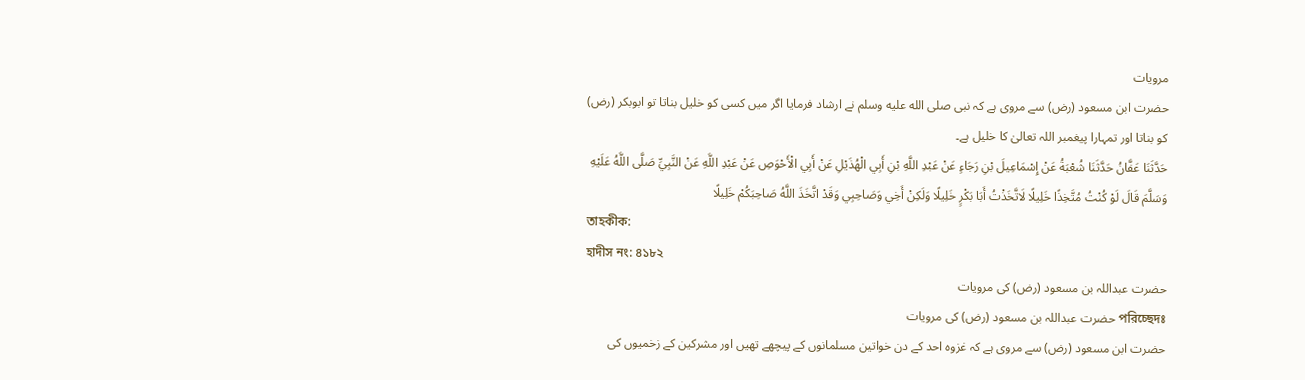مرویات
حضرت ابن مسعود (رض) سے مروی ہے کہ نبی صلى الله عليه وسلم نے ارشاد فرمایا اگر میں کسی کو خلیل بناتا تو ابوبکر (رض) کو بناتا اور تمہارا پیغمبر اللہ تعالیٰ کا خلیل ہے۔
حَدَّثَنَا عَفَّانُ حَدَّثَنَا شُعْبَةُ عَنْ إِسْمَاعِيلَ بْنِ رَجَاءٍ عَنْ عَبْدِ اللَّهِ بْنِ أَبِي الْهُذَيْلِ عَنْ أَبِي الْأَحْوَصِ عَنْ عَبْدِ اللَّهِ عَنْ النَّبِيِّ صَلَّى اللَّهُ عَلَيْهِ وَسَلَّمَ قَالَ لَوْ كُنْتُ مُتَّخِذًا خَلِيلًا لَاتَّخَذْتُ أَبَا بَكْرٍ خَلِيلًا وَلَكِنْ أَخِي وَصَاحِبِي وَقَدْ اتَّخَذَ اللَّهُ صَاحِبَكُمْ خَلِيلًا
তাহকীক:
হাদীস নং: ৪১৮২
حضرت عبداللہ بن مسعود (رض) کی مرویات
পরিচ্ছেদঃ حضرت عبداللہ بن مسعود (رض) کی مرویات
حضرت ابن مسعود (رض) سے مروی ہے کہ غزوہ احد کے دن خواتین مسلمانوں کے پیچھے تھیں اور مشرکین کے زخمیوں کی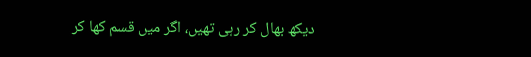دیکھ بھال کر رہی تھیں، اگر میں قسم کھا کر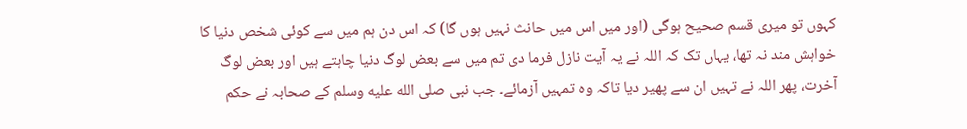کہوں تو میری قسم صحیح ہوگی (اور میں اس میں حانث نہیں ہوں گا) کہ اس دن ہم میں سے کوئی شخص دنیا کا خواہش مند نہ تھا، یہاں تک کہ اللہ نے یہ آیت نازل فرما دی تم میں سے بعض لوگ دنیا چاہتے ہیں اور بعض لوگ آخرت، پھر اللہ نے تہیں ان سے پھیر دیا تاکہ وہ تمہیں آزمائے۔ جب نبی صلى الله عليه وسلم کے صحابہ نے حکم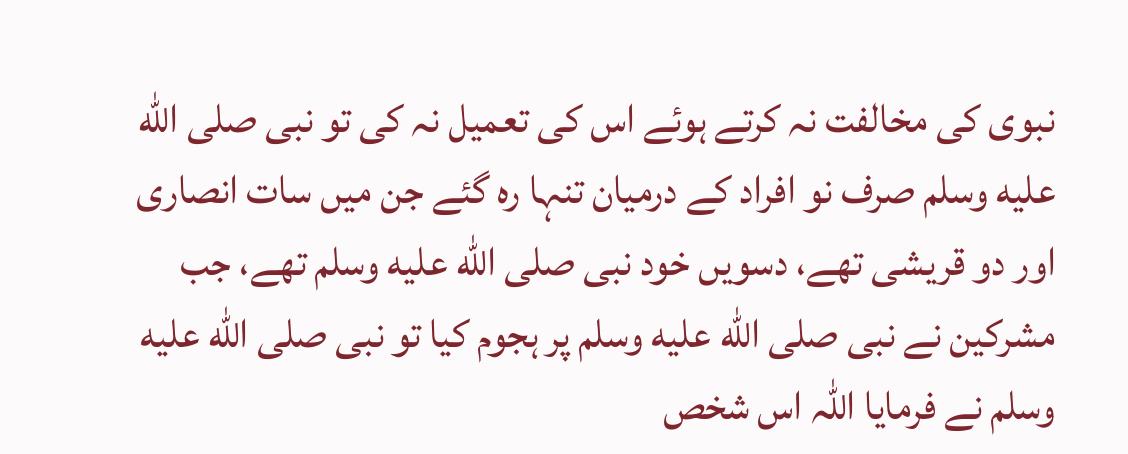نبوی کی مخالفت نہ کرتے ہوئے اس کی تعمیل نہ کی تو نبی صلى الله عليه وسلم صرف نو افراد کے درمیان تنہا رہ گئے جن میں سات انصاری اور دو قریشی تھے، دسویں خود نبی صلى الله عليه وسلم تھے، جب مشرکین نے نبی صلى الله عليه وسلم پر ہجوم کیا تو نبی صلى الله عليه وسلم نے فرمایا اللہ اس شخص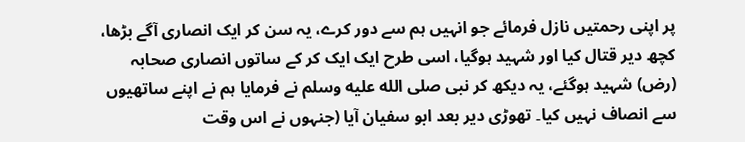پر اپنی رحمتیں نازل فرمائے جو انہیں ہم سے دور کرے، یہ سن کر ایک انصاری آگے بڑھا، کچھ دیر قتال کیا اور شہید ہوگیا، اسی طرح ایک ایک کر کے ساتوں انصاری صحابہ (رض) شہید ہوگئے، یہ دیکھ کر نبی صلى الله عليه وسلم نے فرمایا ہم نے اپنے ساتھیوں سے انصاف نہیں کیا۔ تھوڑی دیر بعد ابو سفیان آیا (جنہوں نے اس وقت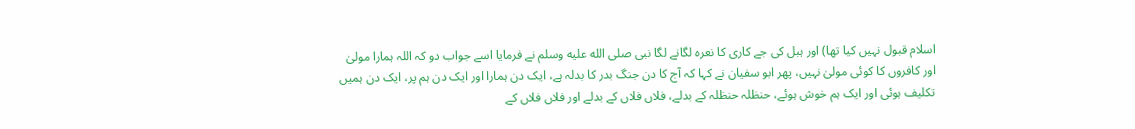اسلام قبول نہیں کیا تھا) اور ہبل کی جے کاری کا نعرہ لگانے لگا نبی صلى الله عليه وسلم نے فرمایا اسے جواب دو کہ اللہ ہمارا مولیٰ اور کافروں کا کوئی مولیٰ نہیں، پھر ابو سفیان نے کہا کہ آج کا دن جنگ بدر کا بدلہ ہے، ایک دن ہمارا اور ایک دن ہم پر، ایک دن ہمیں تکلیف ہوئی اور ایک ہم خوش ہوئے، حنظلہ حنظلہ کے بدلے، فلاں فلاں کے بدلے اور فلاں فلاں کے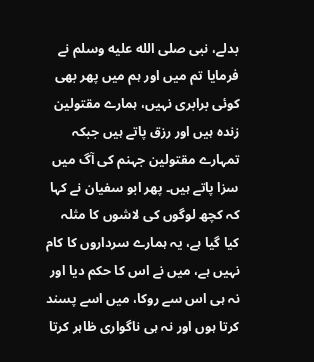بدلے، نبی صلى الله عليه وسلم نے فرمایا تم میں اور ہم میں پھر بھی کوئی برابری نہیں، ہمارے مقتولین زندہ ہیں اور رزق پاتے ہیں جبکہ تمہارے مقتولین جہنم کی آگ میں سزا پاتے ہیں۔ پھر ابو سفیان نے کہا کہ کچھ لوگوں کی لاشوں کا مثلہ کیا گیا ہے، یہ ہمارے سرداروں کا کام نہیں ہے، میں نے اس کا حکم دیا اور نہ ہی اس سے روکا، میں اسے پسند کرتا ہوں اور نہ ہی ناگواری ظاہر کرتا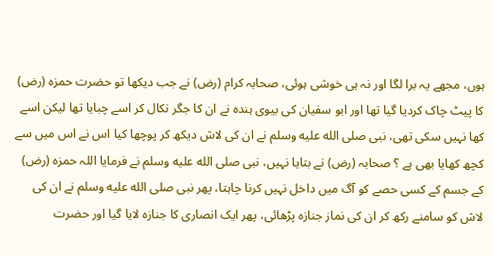ہوں، مجھے یہ برا لگا اور نہ ہی خوشی ہوئی، صحابہ کرام (رض) نے جب دیکھا تو حضرت حمزہ (رض) کا پیٹ چاک کردیا گیا تھا اور ابو سفیان کی بیوی ہندہ نے ان کا جگر نکال کر اسے چبایا تھا لیکن اسے کھا نہیں سکی تھی، نبی صلى الله عليه وسلم نے ان کی لاش دیکھ کر پوچھا کیا اس نے اس میں سے کچھ کھایا بھی ہے ؟ صحابہ (رض) نے بتایا نہیں، نبی صلى الله عليه وسلم نے فرمایا اللہ حمزہ (رض) کے جسم کے کسی حصے کو آگ میں داخل نہیں کرنا چاہتا، پھر نبی صلى الله عليه وسلم نے ان کی لاش کو سامنے رکھ کر ان کی نماز جنازہ پڑھائی، پھر ایک انصاری کا جنازہ لایا گیا اور حضرت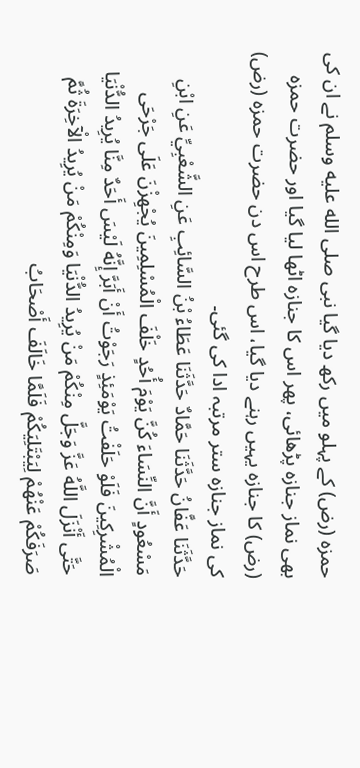حمزہ (رض) کے پہلو میں رکھ دیا گیا نبی صلى الله عليه وسلم نے ان کی بھی نماز جنازہ پڑھائی، پھر اس کا جنازہ اٹھا لیا گیا اور حضرت حمزہ (رض) کا جنازہ یہیں رہنے دیا گیا، اس طرح اس دن حضرت حمزہ (رض) کی نماز جنازہ ستر مرتبہ ادا کی گئی۔
حَدَّثَنَا عَفَّانُ حَدَّثَنَا حَمَّادٌ حَدَّثَنَا عَطَاءُ بْنُ السَّائِبِ عَنِ الشَّعْبِيِّ عَنِ ابْنِ مَسْعُودٍ أَنَّ النِّسَاءَ كُنَّ يَوْمَ أُحُدٍ خَلْفَ الْمُسْلِمِينَ يُجْهِزْنَ عَلَى جَرْحَى الْمُشْرِكِينَ فَلَوْ حَلَفْتُ يَوْمَئِذٍ رَجَوْتُ أَنْ أَبَرَّ إِنَّهُ لَيْسَ أَحَدٌ مِنَّا يُرِيدُ الدُّنْيَا حَتَّى أَنْزَلَ اللَّهُ عَزَّ وَجَلَّ مِنْكُمْ مَنْ يُرِيدُ الدُّنْيَا وَمِنْكُمْ مَنْ يُرِيدُ الْآخِرَةَ ثُمَّ صَرَفَكُمْ عَنْهُمْ لِيَبْتَلِيَكُمْ فَلَمَّا خَالَفَ أَصْحَابُ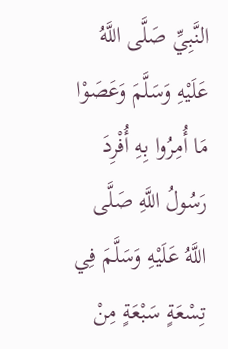النَّبِيِّ صَلَّى اللَّهُ عَلَيْهِ وَسَلَّمَ وَعَصَوْا مَا أُمِرُوا بِهِ أُفْرِدَ رَسُولُ اللَّهِ صَلَّى اللَّهُ عَلَيْهِ وَسَلَّمَ فِي تِسْعَةٍ سَبْعَةٍ مِنْ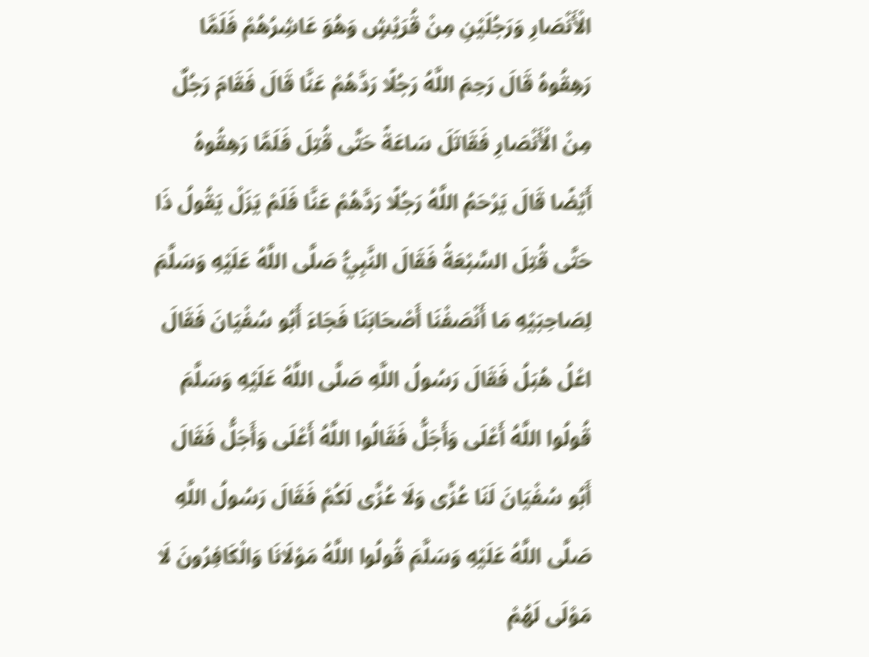الْأَنْصَارِ وَرَجُلَيْنِ مِنْ قُرَيْشٍ وَهُوَ عَاشِرُهُمْ فَلَمَّا رَهِقُوهُ قَالَ رَحِمَ اللَّهُ رَجُلًا رَدَّهُمْ عَنَّا قَالَ فَقَامَ رَجُلٌ مِنْ الْأَنْصَارِ فَقَاتَلَ سَاعَةً حَتَّى قُتِلَ فَلَمَّا رَهِقُوهُ أَيْضًا قَالَ يَرْحَمُ اللَّهُ رَجُلًا رَدَّهُمْ عَنَّا فَلَمْ يَزَلْ يَقُولُ ذَا حَتَّى قُتِلَ السَّبْعَةُ فَقَالَ النَّبِيُّ صَلَّى اللَّهُ عَلَيْهِ وَسَلَّمَ لِصَاحِبَيْهِ مَا أَنْصَفْنَا أَصْحَابَنَا فَجَاءَ أَبُو سُفْيَانَ فَقَالَ اعْلُ هُبَلُ فَقَالَ رَسُولُ اللَّهِ صَلَّى اللَّهُ عَلَيْهِ وَسَلَّمَ قُولُوا اللَّهُ أَعْلَى وَأَجَلُّ فَقَالُوا اللَّهُ أَعْلَى وَأَجَلُّ فَقَالَ أَبُو سُفْيَانَ لَنَا عُزَّى وَلَا عُزَّى لَكُمْ فَقَالَ رَسُولُ اللَّهِ صَلَّى اللَّهُ عَلَيْهِ وَسَلَّمَ قُولُوا اللَّهُ مَوْلَانَا وَالْكَافِرُونَ لَا مَوْلَى لَهُمْ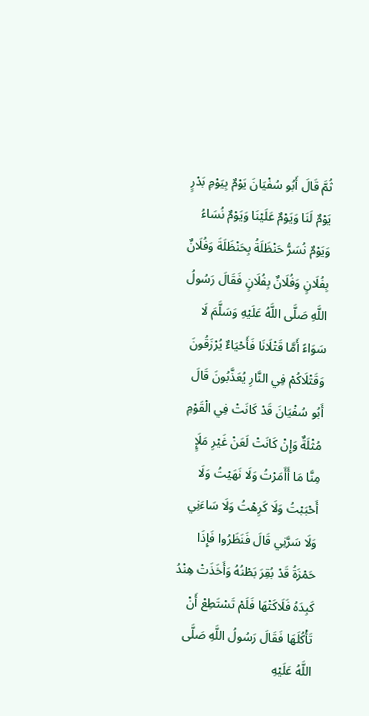ثُمَّ قَالَ أَبُو سُفْيَانَ يَوْمٌ بِيَوْمِ بَدْرٍ يَوْمٌ لَنَا وَيَوْمٌ عَلَيْنَا وَيَوْمٌ نُسَاءُ وَيَوْمٌ نُسَرُّ حَنْظَلَةُ بِحَنْظَلَةَ وَفُلَانٌ بِفُلَانٍ وَفُلَانٌ بِفُلَانٍ فَقَالَ رَسُولُ اللَّهِ صَلَّى اللَّهُ عَلَيْهِ وَسَلَّمَ لَا سَوَاءً أَمَّا قَتْلَانَا فَأَحْيَاءٌ يُرْزَقُونَ وَقَتْلَاكُمْ فِي النَّارِ يُعَذَّبُونَ قَالَ أَبُو سُفْيَانَ قَدْ كَانَتْ فِي الْقَوْمِ مُثْلَةٌ وَإِنْ كَانَتْ لَعَنْ غَيْرِ مَلَإٍ مِنَّا مَا أَأَمَرْتُ وَلَا نَهَيْتُ وَلَا أَحْبَبْتُ وَلَا كَرِهْتُ وَلَا سَاءَنِي وَلَا سَرَّنِي قَالَ فَنَظَرُوا فَإِذَا حَمْزَةُ قَدْ بُقِرَ بَطْنُهُ وَأَخَذَتْ هِنْدُ كَبِدَهُ فَلَاكَتْهَا فَلَمْ تَسْتَطِعْ أَنْ تَأْكُلَهَا فَقَالَ رَسُولُ اللَّهِ صَلَّى اللَّهُ عَلَيْهِ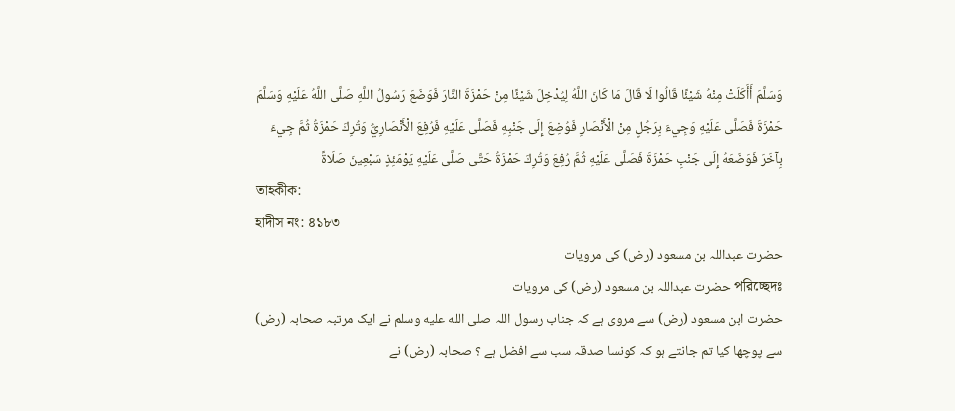وَسَلَّمَ أَأَكَلَتْ مِنْهُ شَيْئًا قَالُوا لَا قَالَ مَا كَانَ اللَّهُ لِيُدْخِلَ شَيْئًا مِنْ حَمْزَةَ النَّارَ فَوَضَعَ رَسُولُ اللَّهِ صَلَّى اللَّهُ عَلَيْهِ وَسَلَّمَ حَمْزَةَ فَصَلَّى عَلَيْهِ وَجِيءَ بِرَجُلٍ مِنْ الْأَنْصَارِ فَوُضِعَ إِلَى جَنْبِهِ فَصَلَّى عَلَيْهِ فَرُفِعَ الْأَنْصَارِيُّ وَتُرِكَ حَمْزَةُ ثُمَّ جِيءَ بِآخَرَ فَوَضَعَهُ إِلَى جَنْبِ حَمْزَةَ فَصَلَّى عَلَيْهِ ثُمَّ رُفِعَ وَتُرِكَ حَمْزَةُ حَتَّى صَلَّى عَلَيْهِ يَوْمَئِذٍ سَبْعِينَ صَلَاةً
তাহকীক:
হাদীস নং: ৪১৮৩
حضرت عبداللہ بن مسعود (رض) کی مرویات
পরিচ্ছেদঃ حضرت عبداللہ بن مسعود (رض) کی مرویات
حضرت ابن مسعود (رض) سے مروی ہے کہ جناب رسول اللہ صلى الله عليه وسلم نے ایک مرتبہ صحابہ (رض) سے پوچھا کیا تم جانتے ہو کہ کونسا صدقہ سب سے افضل ہے ؟ صحابہ (رض) نے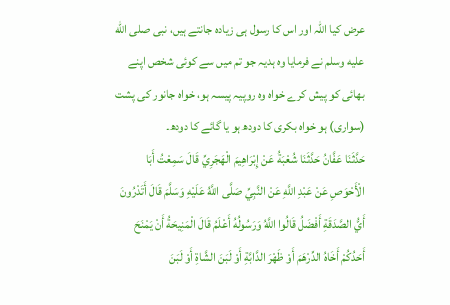عرض کیا اللہ اور اس کا رسول ہی زیادہ جانتے ہیں، نبی صلى الله عليه وسلم نے فرمایا وہ ہدیہ جو تم میں سے کوئی شخص اپنے بھائی کو پیش کرے خواہ وہ روپیہ پیسہ ہو، خواہ جانور کی پشت (سواری) ہو خواہ بکری کا دودھ ہو یا گائے کا دودھ۔
حَدَّثَنَا عَفَّانُ حَدَّثَنَا شُعْبَةُ عَنْ إِبْرَاهِيمَ الْهَجَرِيِّ قَالَ سَمِعْتُ أَبَا الْأَحْوَصِ عَنْ عَبْدِ اللَّهِ عَنْ النَّبِيِّ صَلَّى اللَّهُ عَلَيْهِ وَسَلَّمَ قَالَ أَتَدْرُونَ أَيُّ الصَّدَقَةِ أَفْضَلُ قَالُوا اللَّهُ وَرَسُولُهُ أَعْلَمُ قَالَ الْمَنِيحَةُ أَنْ يَمْنَحَ أَحَدُكُمْ أَخَاهُ الدِّرْهَمَ أَوْ ظَهْرَ الدَّابَّةِ أَوْ لَبَنَ الشَّاةِ أَوْ لَبَنَ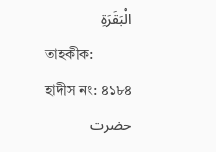الْبَقَرَةِ
তাহকীক:
হাদীস নং: ৪১৮৪
حضرت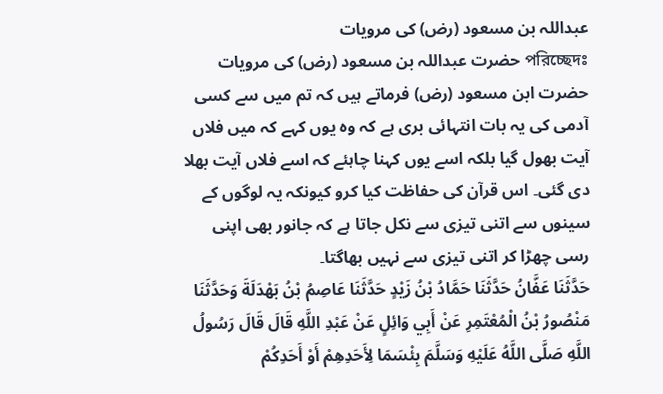عبداللہ بن مسعود (رض) کی مرویات
পরিচ্ছেদঃ حضرت عبداللہ بن مسعود (رض) کی مرویات
حضرت ابن مسعود (رض) فرماتے ہیں کہ تم میں سے کسی آدمی کی یہ بات انتہائی بری ہے کہ وہ یوں کہے کہ میں فلاں آیت بھول گیا بلکہ اسے یوں کہنا چاہئے کہ اسے فلاں آیت بھلا دی گئی۔ اس قرآن کی حفاظت کیا کرو کیونکہ یہ لوگوں کے سینوں سے اتنی تیزی سے نکل جاتا ہے کہ جانور بھی اپنی رسی چھڑا کر اتنی تیزی سے نہیں بھاگتا۔
حَدَّثَنَا عَفَّانُ حَدَّثَنَا حَمَّادُ بْنُ زَيْدٍ حَدَّثَنَا عَاصِمُ بْنُ بَهْدَلَةَ وَحَدَّثَنَا مَنْصُورُ بْنُ الْمُعْتَمِرِ عَنْ أَبِي وَائِلٍ عَنْ عَبْدِ اللَّهِ قَالَ قَالَ رَسُولُ اللَّهِ صَلَّى اللَّهُ عَلَيْهِ وَسَلَّمَ بِئْسَمَا لِأَحَدِهِمْ أَوْ أَحَدِكُمْ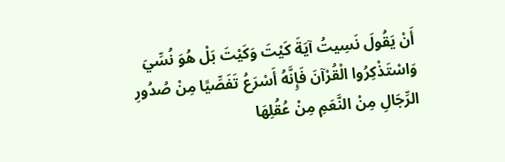أَنْ يَقُولَ نَسِيتُ آيَةَ كَيْتَ وَكَيْتَ بَلْ هُوَ نُسِّيَ وَاسْتَذْكِرُوا الْقُرْآنَ فَإِنَّهُ أَسْرَعُ تَفَصِّيًا مِنْ صُدُورِ الرِّجَالِ مِنْ النَّعَمِ مِنْ عُقُلِهَا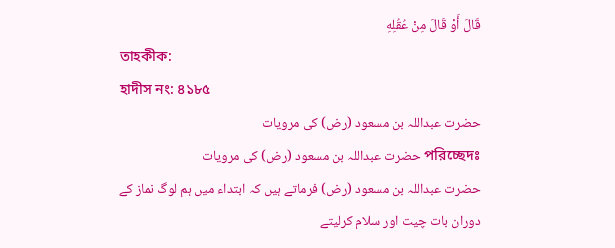قَالَ أَوْ قَالَ مِنْ عُقُلِهِ
তাহকীক:
হাদীস নং: ৪১৮৫
حضرت عبداللہ بن مسعود (رض) کی مرویات
পরিচ্ছেদঃ حضرت عبداللہ بن مسعود (رض) کی مرویات
حضرت عبداللہ بن مسعود (رض) فرماتے ہیں کہ ابتداء میں ہم لوگ نماز کے دوران بات چیت اور سلام کرلیتے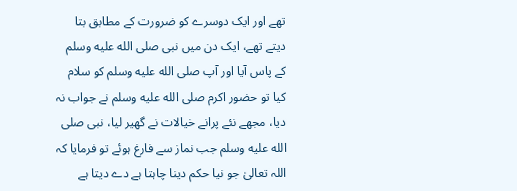تھے اور ایک دوسرے کو ضرورت کے مطابق بتا دیتے تھے، ایک دن میں نبی صلى الله عليه وسلم کے پاس آیا اور آپ صلى الله عليه وسلم کو سلام کیا تو حضور اکرم صلى الله عليه وسلم نے جواب نہ دیا، مجھے نئے پرانے خیالات نے گھیر لیا، نبی صلى الله عليه وسلم جب نماز سے فارغ ہوئے تو فرمایا کہ اللہ تعالیٰ جو نیا حکم دینا چاہتا ہے دے دیتا ہے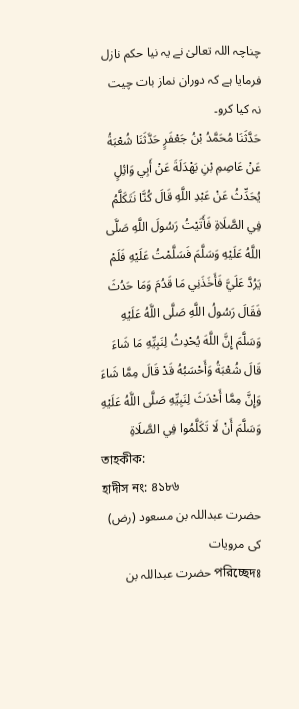چناچہ اللہ تعالیٰ نے یہ نیا حکم نازل فرمایا ہے کہ دوران نماز بات چیت نہ کیا کرو۔
حَدَّثَنَا مُحَمَّدُ بْنُ جَعْفَرٍ حَدَّثَنَا شُعْبَةُ عَنْ عَاصِمِ بْنِ بَهْدَلَةَ عَنْ أَبِي وَائِلٍ يُحَدِّثُ عَنْ عَبْدِ اللَّهِ قَالَ كُنَّا نَتَكَلَّمُ فِي الصَّلَاةِ فَأَتَيْتُ رَسُولَ اللَّهِ صَلَّى اللَّهُ عَلَيْهِ وَسَلَّمَ فَسَلَّمْتُ عَلَيْهِ فَلَمْ يَرُدَّ عَلَيَّ فَأَخَذَنِي مَا قَدُمَ وَمَا حَدُثَ فَقَالَ رَسُولُ اللَّهِ صَلَّى اللَّهُ عَلَيْهِ وَسَلَّمَ إِنَّ اللَّهَ يُحْدِثُ لِنَبِيِّهِ مَا شَاءَ قَالَ شُعْبَةُ وَأَحْسَبُهُ قَدْ قَالَ مِمَّا شَاءَ وَإِنَّ مِمَّا أَحْدَثَ لِنَبِيِّهِ صَلَّى اللَّهُ عَلَيْهِ وَسَلَّمَ أَنْ لَا تَكَلَّمُوا فِي الصَّلَاةِ
তাহকীক:
হাদীস নং: ৪১৮৬
حضرت عبداللہ بن مسعود (رض) کی مرویات
পরিচ্ছেদঃ حضرت عبداللہ بن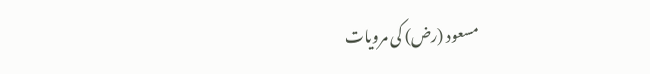مسعود (رض) کی مرویات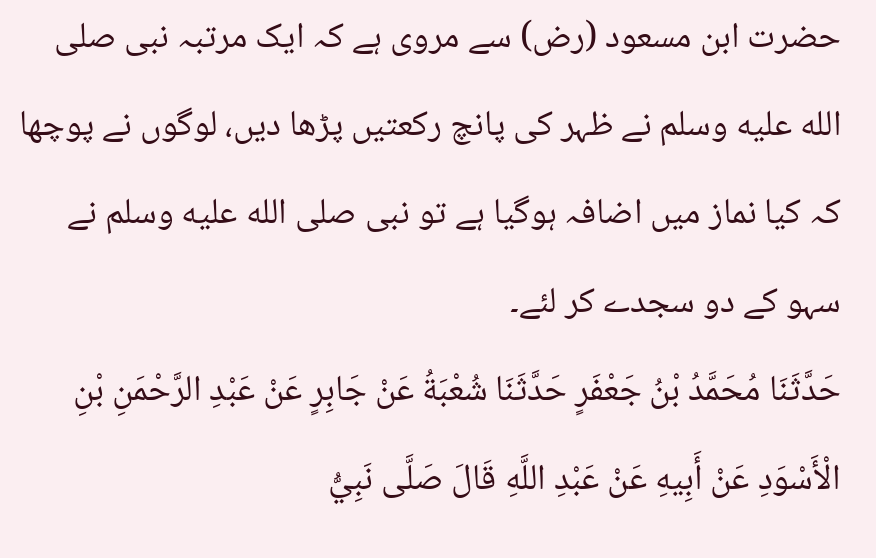حضرت ابن مسعود (رض) سے مروی ہے کہ ایک مرتبہ نبی صلى الله عليه وسلم نے ظہر کی پانچ رکعتیں پڑھا دیں، لوگوں نے پوچھا کہ کیا نماز میں اضافہ ہوگیا ہے تو نبی صلى الله عليه وسلم نے سہو کے دو سجدے کر لئے۔
حَدَّثَنَا مُحَمَّدُ بْنُ جَعْفَرٍ حَدَّثَنَا شُعْبَةُ عَنْ جَابِرٍ عَنْ عَبْدِ الرَّحْمَنِ بْنِ الْأَسْوَدِ عَنْ أَبِيهِ عَنْ عَبْدِ اللَّهِ قَالَ صَلَّى نَبِيُّ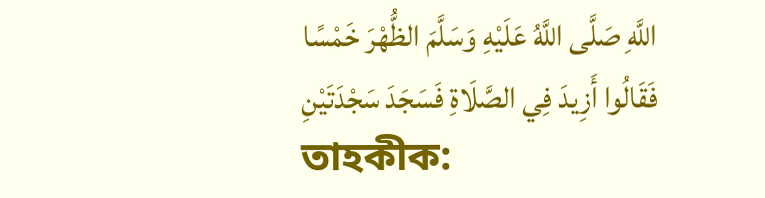اللَّهِ صَلَّى اللَّهُ عَلَيْهِ وَسَلَّمَ الظُّهْرَ خَمْسًا فَقَالُوا أَزِيدَ فِي الصَّلَاةِ فَسَجَدَ سَجْدَتَيْنِ
তাহকীক: